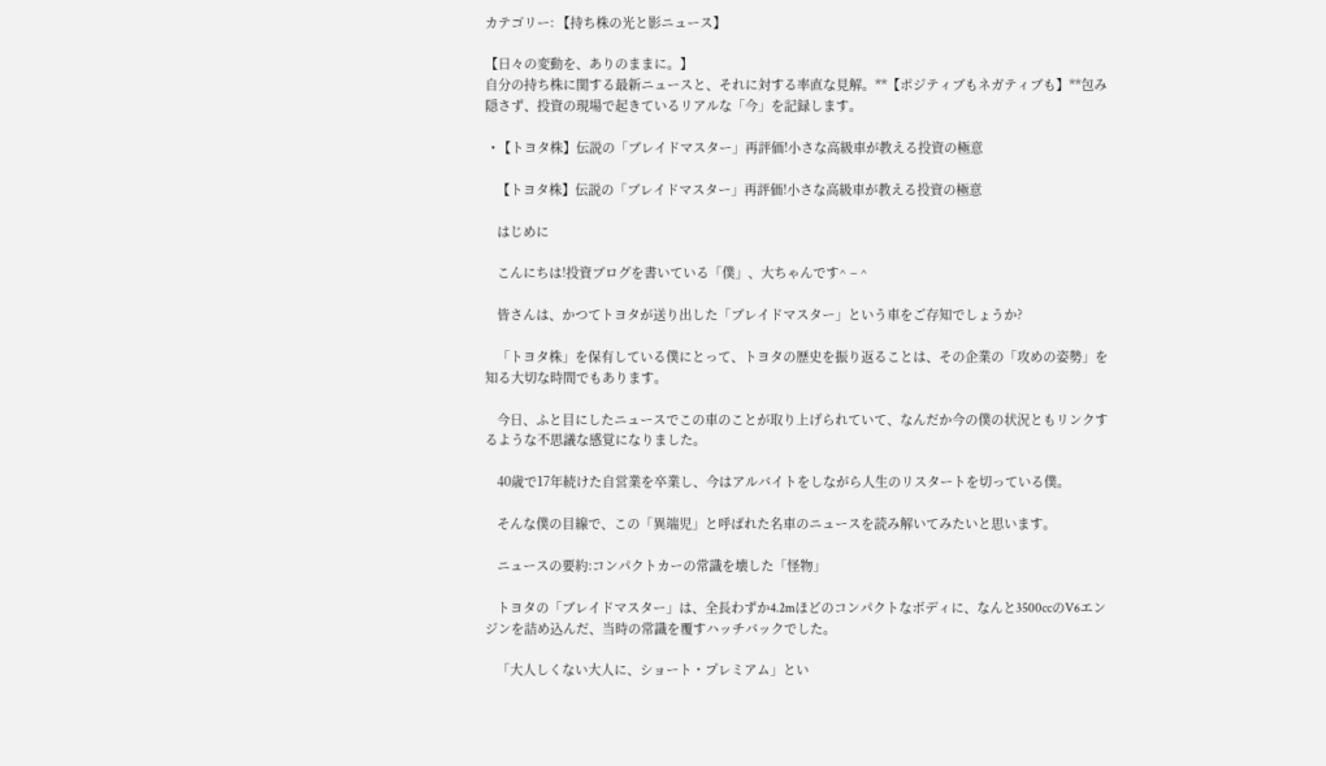カテゴリー: 【持ち株の光と影ニュース】

【日々の変動を、ありのままに。】
自分の持ち株に関する最新ニュースと、それに対する率直な見解。**【ポジティブもネガティブも】**包み隠さず、投資の現場で起きているリアルな「今」を記録します。

  • 【トヨタ株】伝説の「ブレイドマスター」再評価!小さな高級車が教える投資の極意

    【トヨタ株】伝説の「ブレイドマスター」再評価!小さな高級車が教える投資の極意

    はじめに

    こんにちは!投資ブログを書いている「僕」、大ちゃんです^ – ^

    皆さんは、かつてトヨタが送り出した「ブレイドマスター」という車をご存知でしょうか?

    「トヨタ株」を保有している僕にとって、トヨタの歴史を振り返ることは、その企業の「攻めの姿勢」を知る大切な時間でもあります。

    今日、ふと目にしたニュースでこの車のことが取り上げられていて、なんだか今の僕の状況ともリンクするような不思議な感覚になりました。

    40歳で17年続けた自営業を卒業し、今はアルバイトをしながら人生のリスタートを切っている僕。

    そんな僕の目線で、この「異端児」と呼ばれた名車のニュースを読み解いてみたいと思います。

    ニュースの要約:コンパクトカーの常識を壊した「怪物」

    トヨタの「ブレイドマスター」は、全長わずか4.2mほどのコンパクトなボディに、なんと3500ccのV6エンジンを詰め込んだ、当時の常識を覆すハッチバックでした。

    「大人しくない大人に、ショート・プレミアム」とい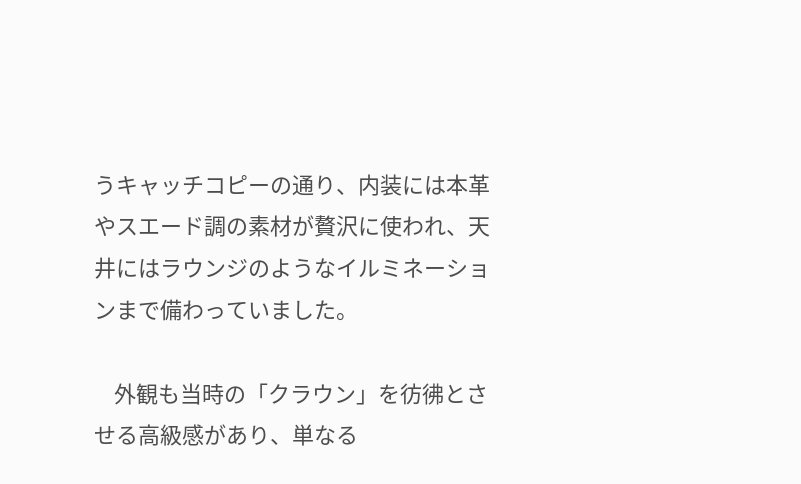うキャッチコピーの通り、内装には本革やスエード調の素材が贅沢に使われ、天井にはラウンジのようなイルミネーションまで備わっていました。

    外観も当時の「クラウン」を彷彿とさせる高級感があり、単なる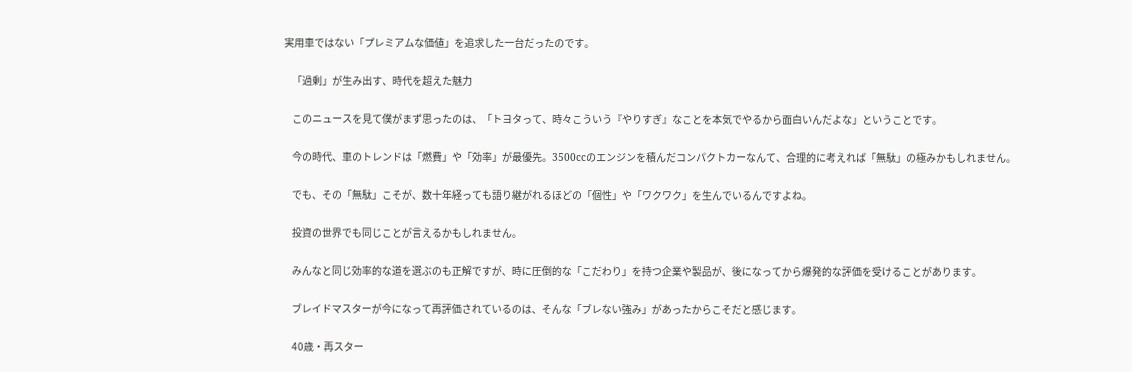実用車ではない「プレミアムな価値」を追求した一台だったのです。

    「過剰」が生み出す、時代を超えた魅力

    このニュースを見て僕がまず思ったのは、「トヨタって、時々こういう『やりすぎ』なことを本気でやるから面白いんだよな」ということです。

    今の時代、車のトレンドは「燃費」や「効率」が最優先。3500ccのエンジンを積んだコンパクトカーなんて、合理的に考えれば「無駄」の極みかもしれません。

    でも、その「無駄」こそが、数十年経っても語り継がれるほどの「個性」や「ワクワク」を生んでいるんですよね。

    投資の世界でも同じことが言えるかもしれません。

    みんなと同じ効率的な道を選ぶのも正解ですが、時に圧倒的な「こだわり」を持つ企業や製品が、後になってから爆発的な評価を受けることがあります。

    ブレイドマスターが今になって再評価されているのは、そんな「ブレない強み」があったからこそだと感じます。

    40歳・再スター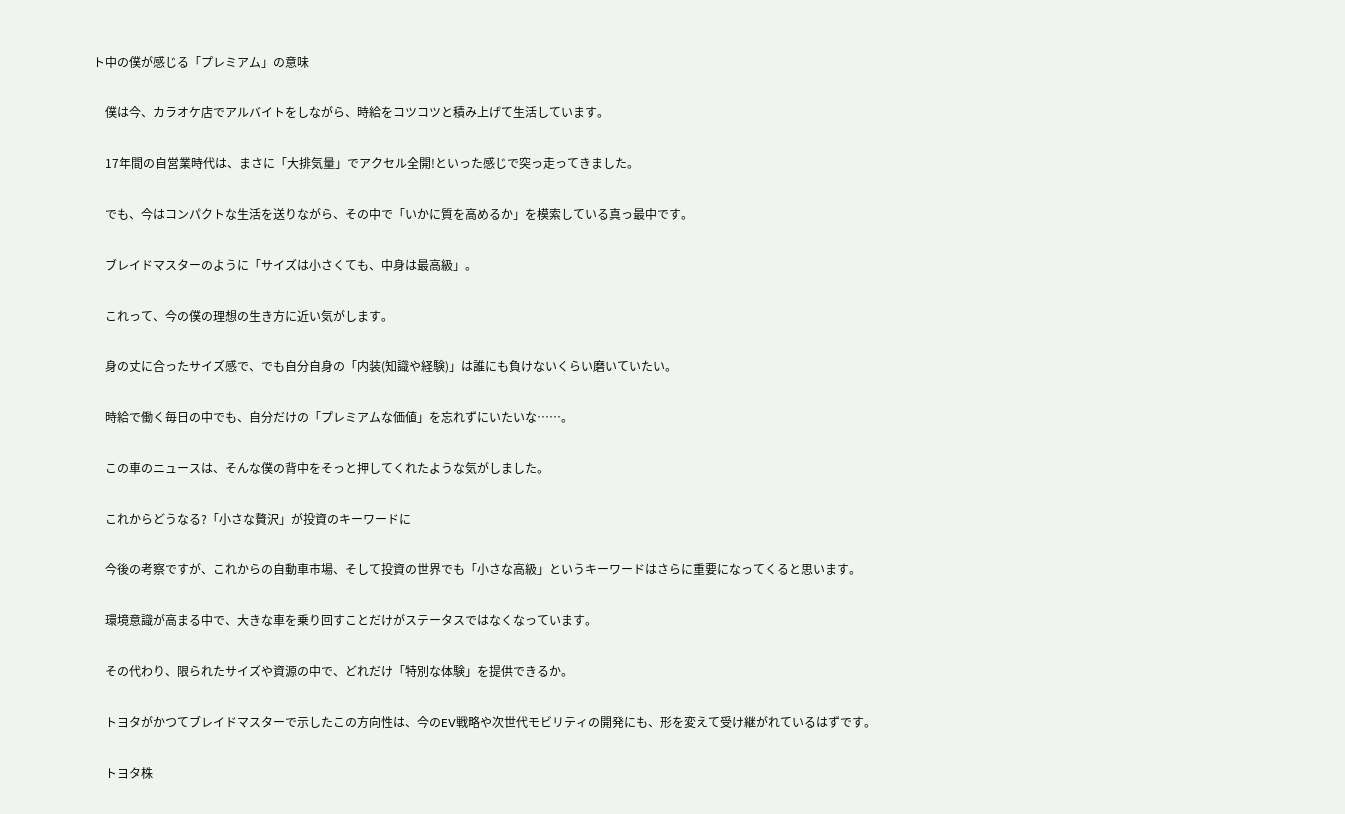ト中の僕が感じる「プレミアム」の意味

    僕は今、カラオケ店でアルバイトをしながら、時給をコツコツと積み上げて生活しています。

    17年間の自営業時代は、まさに「大排気量」でアクセル全開!といった感じで突っ走ってきました。

    でも、今はコンパクトな生活を送りながら、その中で「いかに質を高めるか」を模索している真っ最中です。

    ブレイドマスターのように「サイズは小さくても、中身は最高級」。

    これって、今の僕の理想の生き方に近い気がします。

    身の丈に合ったサイズ感で、でも自分自身の「内装(知識や経験)」は誰にも負けないくらい磨いていたい。

    時給で働く毎日の中でも、自分だけの「プレミアムな価値」を忘れずにいたいな……。

    この車のニュースは、そんな僕の背中をそっと押してくれたような気がしました。

    これからどうなる?「小さな贅沢」が投資のキーワードに

    今後の考察ですが、これからの自動車市場、そして投資の世界でも「小さな高級」というキーワードはさらに重要になってくると思います。

    環境意識が高まる中で、大きな車を乗り回すことだけがステータスではなくなっています。

    その代わり、限られたサイズや資源の中で、どれだけ「特別な体験」を提供できるか。

    トヨタがかつてブレイドマスターで示したこの方向性は、今のEV戦略や次世代モビリティの開発にも、形を変えて受け継がれているはずです。

    トヨタ株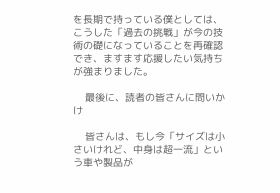を長期で持っている僕としては、こうした「過去の挑戦」が今の技術の礎になっていることを再確認でき、ますます応援したい気持ちが強まりました。

    最後に、読者の皆さんに問いかけ

    皆さんは、もし今「サイズは小さいけれど、中身は超一流」という車や製品が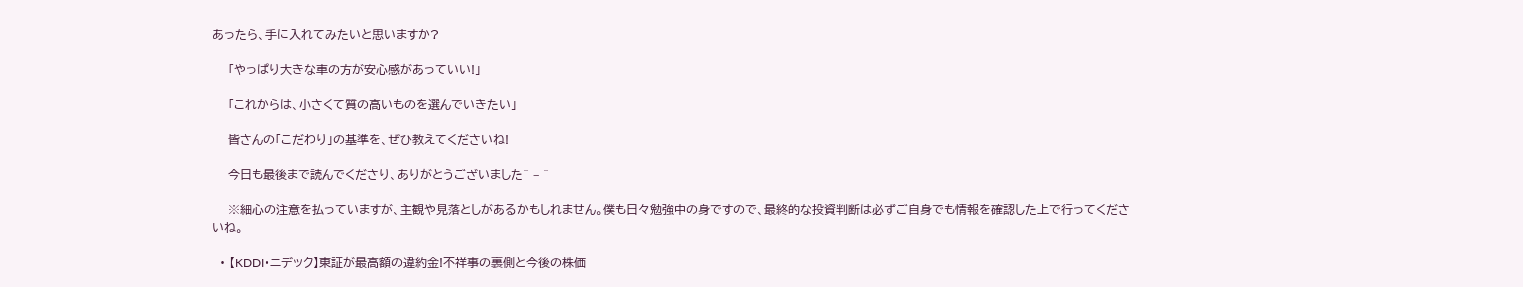あったら、手に入れてみたいと思いますか?

    「やっぱり大きな車の方が安心感があっていい!」

    「これからは、小さくて質の高いものを選んでいきたい」

    皆さんの「こだわり」の基準を、ぜひ教えてくださいね!

    今日も最後まで読んでくださり、ありがとうございました^ – ^

    ※細心の注意を払っていますが、主観や見落としがあるかもしれません。僕も日々勉強中の身ですので、最終的な投資判断は必ずご自身でも情報を確認した上で行ってくださいね。

  • 【KDDI・ニデック】東証が最高額の違約金!不祥事の裏側と今後の株価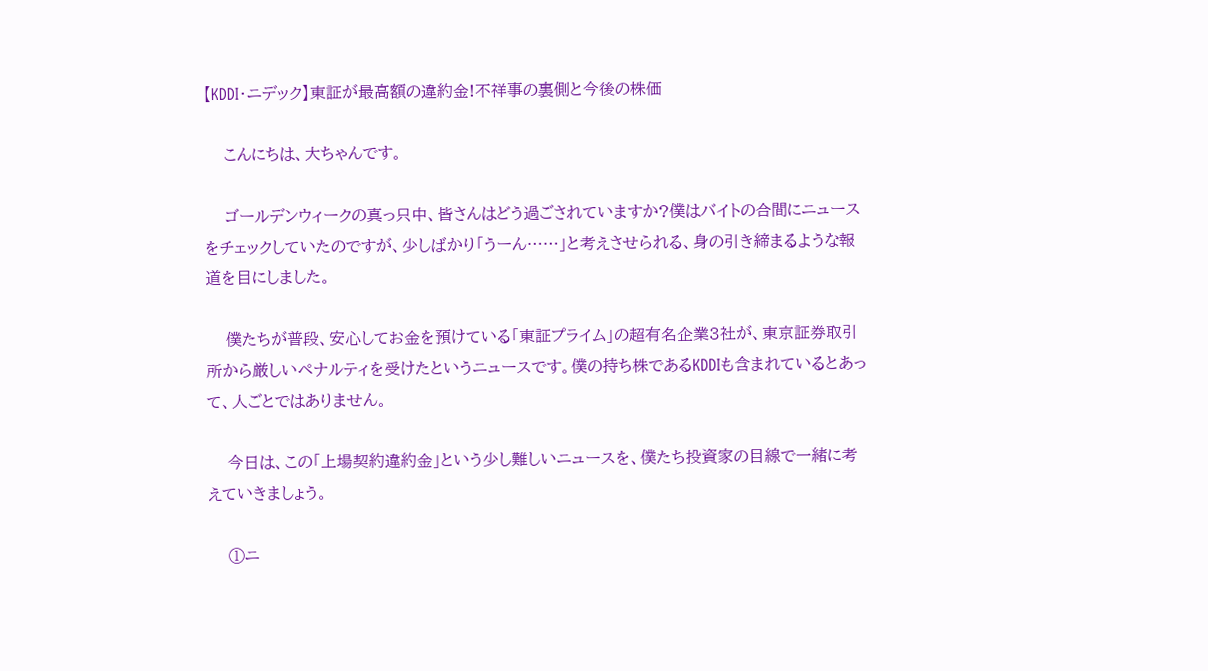【KDDI・ニデック】東証が最高額の違約金!不祥事の裏側と今後の株価

    こんにちは、大ちゃんです。

    ゴールデンウィークの真っ只中、皆さんはどう過ごされていますか?僕はバイトの合間にニュースをチェックしていたのですが、少しばかり「うーん……」と考えさせられる、身の引き締まるような報道を目にしました。

    僕たちが普段、安心してお金を預けている「東証プライム」の超有名企業3社が、東京証券取引所から厳しいペナルティを受けたというニュースです。僕の持ち株であるKDDIも含まれているとあって、人ごとではありません。

    今日は、この「上場契約違約金」という少し難しいニュースを、僕たち投資家の目線で一緒に考えていきましょう。

    ①ニ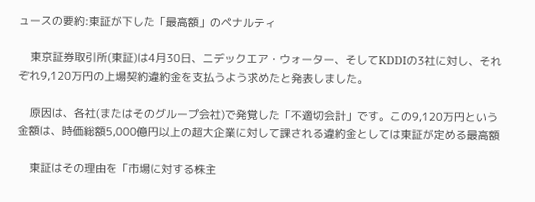ュースの要約:東証が下した「最高額」のペナルティ

    東京証券取引所(東証)は4月30日、ニデックエア・ウォーター、そしてKDDIの3社に対し、それぞれ9,120万円の上場契約違約金を支払うよう求めたと発表しました。

    原因は、各社(またはそのグループ会社)で発覚した「不適切会計」です。この9,120万円という金額は、時価総額5,000億円以上の超大企業に対して課される違約金としては東証が定める最高額

    東証はその理由を「市場に対する株主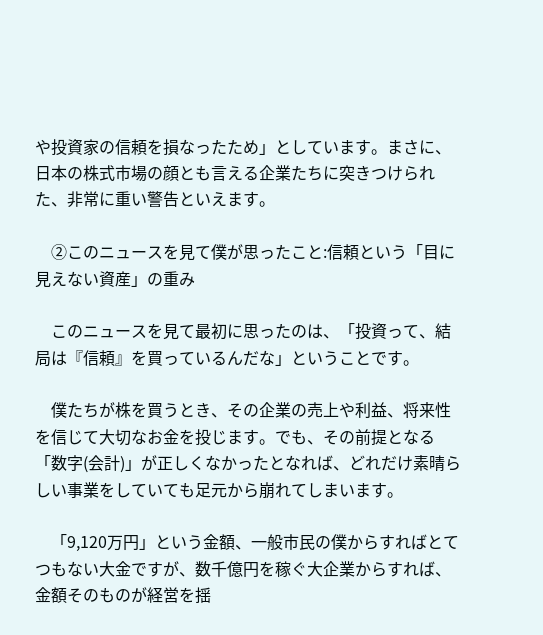や投資家の信頼を損なったため」としています。まさに、日本の株式市場の顔とも言える企業たちに突きつけられた、非常に重い警告といえます。

    ②このニュースを見て僕が思ったこと:信頼という「目に見えない資産」の重み

    このニュースを見て最初に思ったのは、「投資って、結局は『信頼』を買っているんだな」ということです。

    僕たちが株を買うとき、その企業の売上や利益、将来性を信じて大切なお金を投じます。でも、その前提となる「数字(会計)」が正しくなかったとなれば、どれだけ素晴らしい事業をしていても足元から崩れてしまいます。

    「9,120万円」という金額、一般市民の僕からすればとてつもない大金ですが、数千億円を稼ぐ大企業からすれば、金額そのものが経営を揺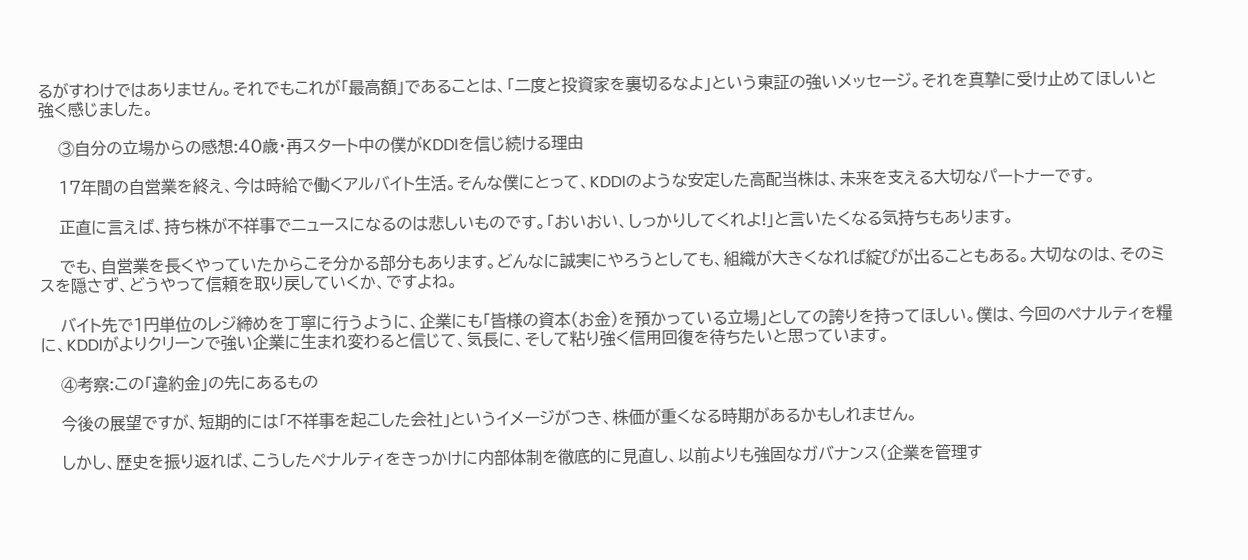るがすわけではありません。それでもこれが「最高額」であることは、「二度と投資家を裏切るなよ」という東証の強いメッセージ。それを真摯に受け止めてほしいと強く感じました。

    ③自分の立場からの感想:40歳・再スタート中の僕がKDDIを信じ続ける理由

    17年間の自営業を終え、今は時給で働くアルバイト生活。そんな僕にとって、KDDIのような安定した高配当株は、未来を支える大切なパートナーです。

    正直に言えば、持ち株が不祥事でニュースになるのは悲しいものです。「おいおい、しっかりしてくれよ!」と言いたくなる気持ちもあります。

    でも、自営業を長くやっていたからこそ分かる部分もあります。どんなに誠実にやろうとしても、組織が大きくなれば綻びが出ることもある。大切なのは、そのミスを隠さず、どうやって信頼を取り戻していくか、ですよね。

    バイト先で1円単位のレジ締めを丁寧に行うように、企業にも「皆様の資本(お金)を預かっている立場」としての誇りを持ってほしい。僕は、今回のペナルティを糧に、KDDIがよりクリーンで強い企業に生まれ変わると信じて、気長に、そして粘り強く信用回復を待ちたいと思っています。

    ④考察:この「違約金」の先にあるもの

    今後の展望ですが、短期的には「不祥事を起こした会社」というイメージがつき、株価が重くなる時期があるかもしれません。

    しかし、歴史を振り返れば、こうしたペナルティをきっかけに内部体制を徹底的に見直し、以前よりも強固なガバナンス(企業を管理す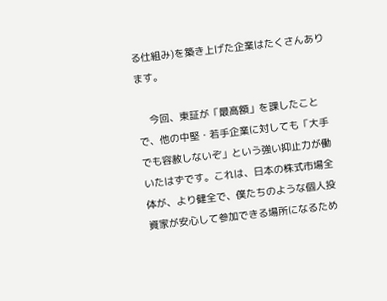る仕組み)を築き上げた企業はたくさんあります。

    今回、東証が「最高額」を課したことで、他の中堅・若手企業に対しても「大手でも容赦しないぞ」という強い抑止力が働いたはずです。これは、日本の株式市場全体が、より健全で、僕たちのような個人投資家が安心して参加できる場所になるため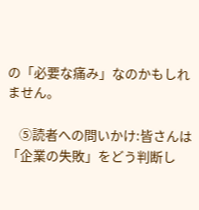の「必要な痛み」なのかもしれません。

    ⑤読者への問いかけ:皆さんは「企業の失敗」をどう判断し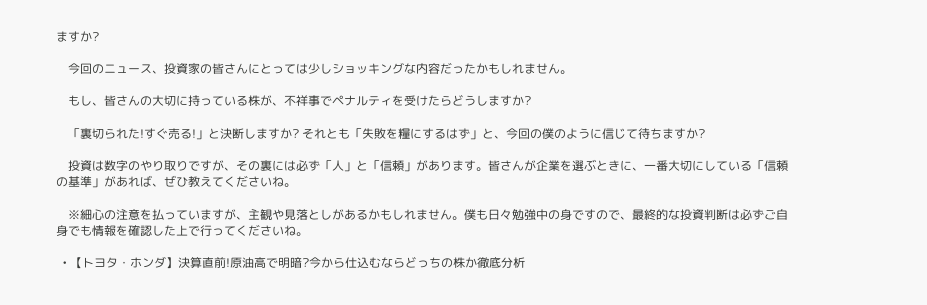ますか?

    今回のニュース、投資家の皆さんにとっては少しショッキングな内容だったかもしれません。

    もし、皆さんの大切に持っている株が、不祥事でペナルティを受けたらどうしますか?

    「裏切られた!すぐ売る!」と決断しますか? それとも「失敗を糧にするはず」と、今回の僕のように信じて待ちますか?

    投資は数字のやり取りですが、その裏には必ず「人」と「信頼」があります。皆さんが企業を選ぶときに、一番大切にしている「信頼の基準」があれば、ぜひ教えてくださいね。

    ※細心の注意を払っていますが、主観や見落としがあるかもしれません。僕も日々勉強中の身ですので、最終的な投資判断は必ずご自身でも情報を確認した上で行ってくださいね。

  • 【トヨタ・ホンダ】決算直前!原油高で明暗?今から仕込むならどっちの株か徹底分析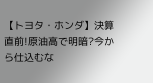【トヨタ・ホンダ】決算直前!原油高で明暗?今から仕込むな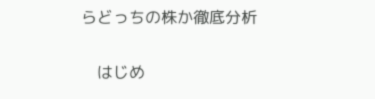らどっちの株か徹底分析

    はじめ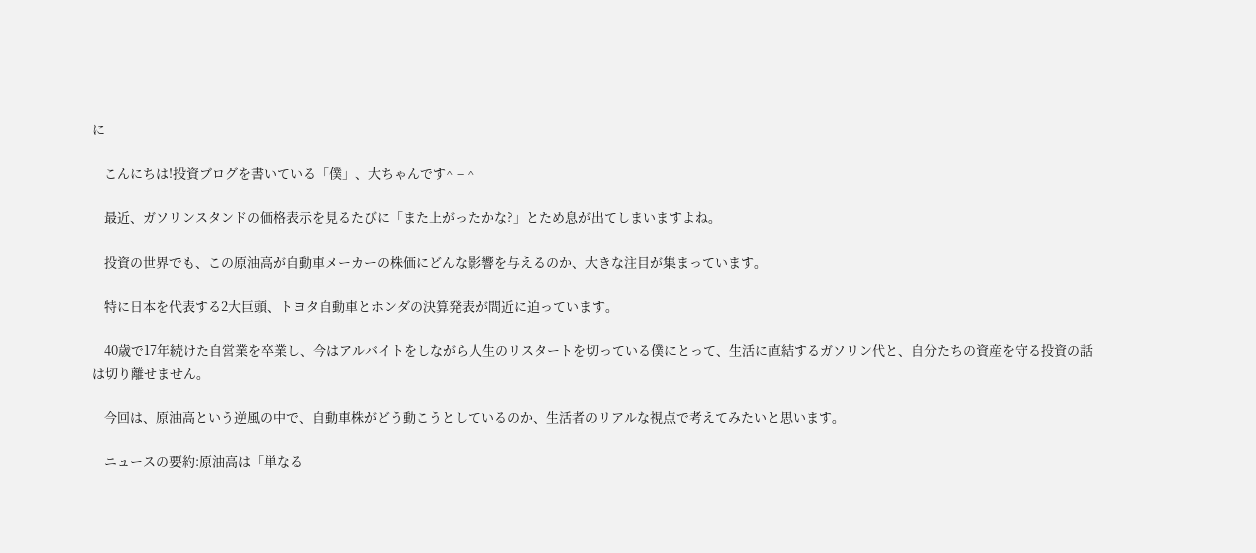に

    こんにちは!投資ブログを書いている「僕」、大ちゃんです^ – ^

    最近、ガソリンスタンドの価格表示を見るたびに「また上がったかな?」とため息が出てしまいますよね。

    投資の世界でも、この原油高が自動車メーカーの株価にどんな影響を与えるのか、大きな注目が集まっています。

    特に日本を代表する2大巨頭、トヨタ自動車とホンダの決算発表が間近に迫っています。

    40歳で17年続けた自営業を卒業し、今はアルバイトをしながら人生のリスタートを切っている僕にとって、生活に直結するガソリン代と、自分たちの資産を守る投資の話は切り離せません。

    今回は、原油高という逆風の中で、自動車株がどう動こうとしているのか、生活者のリアルな視点で考えてみたいと思います。

    ニュースの要約:原油高は「単なる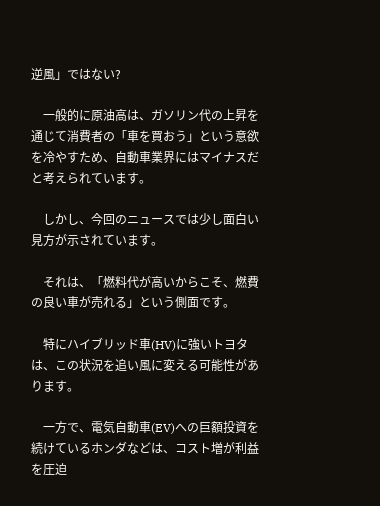逆風」ではない?

    一般的に原油高は、ガソリン代の上昇を通じて消費者の「車を買おう」という意欲を冷やすため、自動車業界にはマイナスだと考えられています。

    しかし、今回のニュースでは少し面白い見方が示されています。

    それは、「燃料代が高いからこそ、燃費の良い車が売れる」という側面です。

    特にハイブリッド車(HV)に強いトヨタは、この状況を追い風に変える可能性があります。

    一方で、電気自動車(EV)への巨額投資を続けているホンダなどは、コスト増が利益を圧迫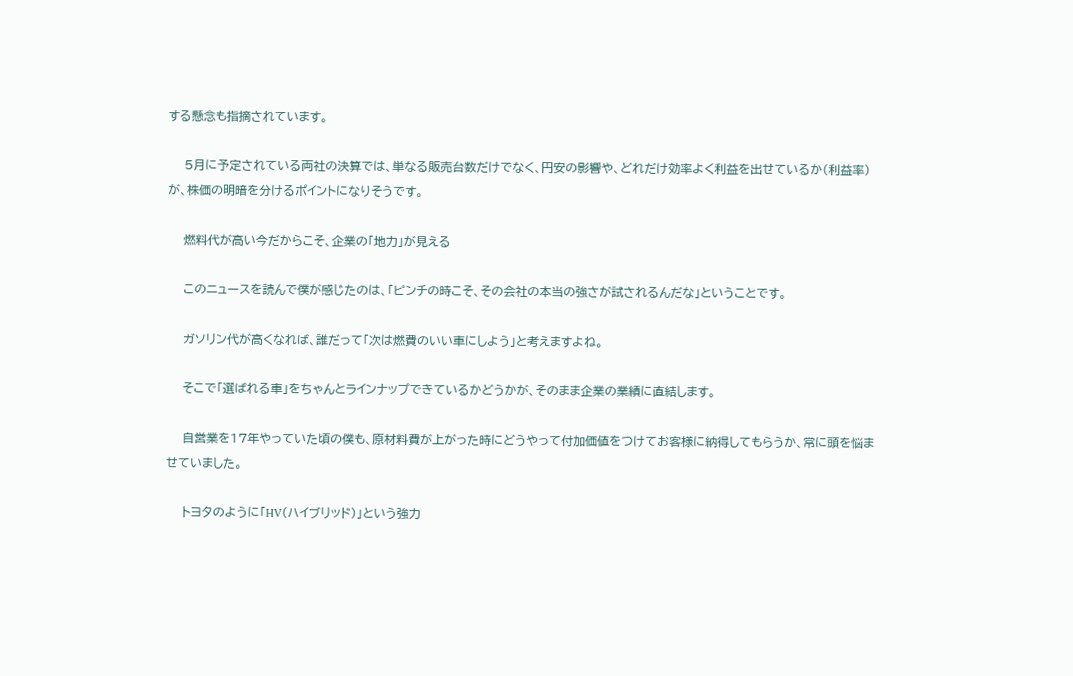する懸念も指摘されています。

    5月に予定されている両社の決算では、単なる販売台数だけでなく、円安の影響や、どれだけ効率よく利益を出せているか(利益率)が、株価の明暗を分けるポイントになりそうです。

    燃料代が高い今だからこそ、企業の「地力」が見える

    このニュースを読んで僕が感じたのは、「ピンチの時こそ、その会社の本当の強さが試されるんだな」ということです。

    ガソリン代が高くなれば、誰だって「次は燃費のいい車にしよう」と考えますよね。

    そこで「選ばれる車」をちゃんとラインナップできているかどうかが、そのまま企業の業績に直結します。

    自営業を17年やっていた頃の僕も、原材料費が上がった時にどうやって付加価値をつけてお客様に納得してもらうか、常に頭を悩ませていました。

    トヨタのように「HV(ハイブリッド)」という強力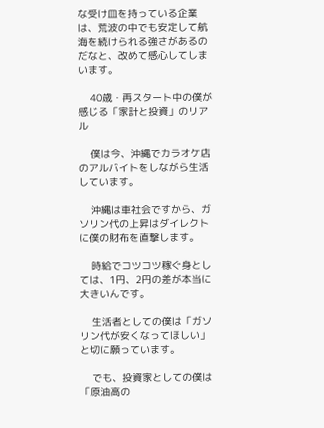な受け皿を持っている企業は、荒波の中でも安定して航海を続けられる強さがあるのだなと、改めて感心してしまいます。

    40歳・再スタート中の僕が感じる「家計と投資」のリアル

    僕は今、沖縄でカラオケ店のアルバイトをしながら生活しています。

    沖縄は車社会ですから、ガソリン代の上昇はダイレクトに僕の財布を直撃します。

    時給でコツコツ稼ぐ身としては、1円、2円の差が本当に大きいんです。

    生活者としての僕は「ガソリン代が安くなってほしい」と切に願っています。

    でも、投資家としての僕は「原油高の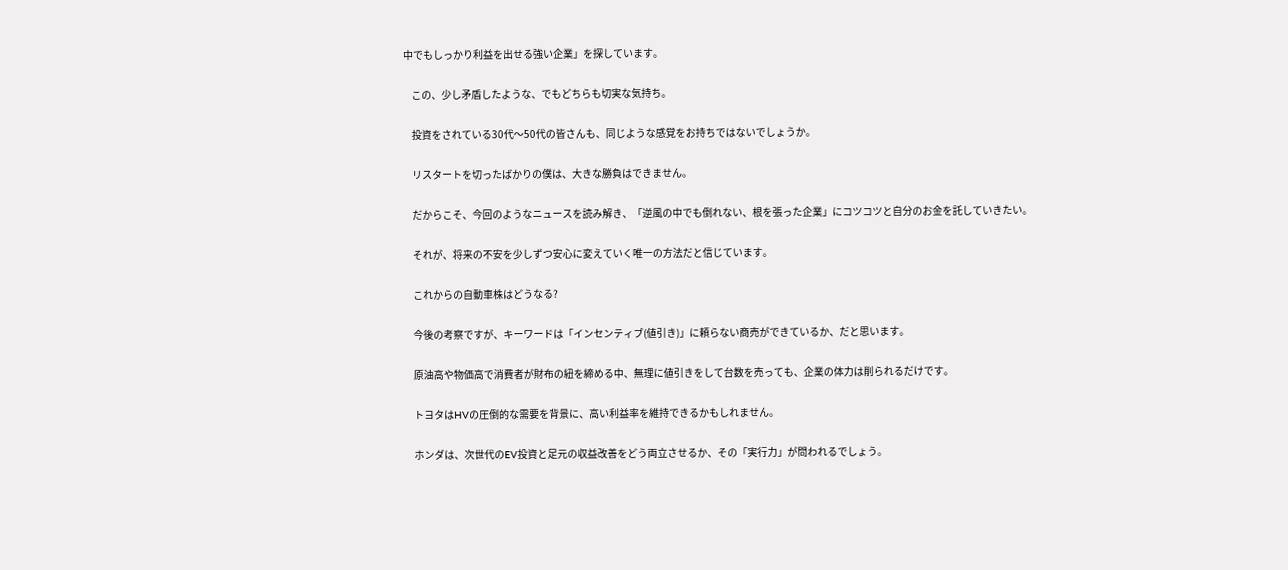中でもしっかり利益を出せる強い企業」を探しています。

    この、少し矛盾したような、でもどちらも切実な気持ち。

    投資をされている30代〜50代の皆さんも、同じような感覚をお持ちではないでしょうか。

    リスタートを切ったばかりの僕は、大きな勝負はできません。

    だからこそ、今回のようなニュースを読み解き、「逆風の中でも倒れない、根を張った企業」にコツコツと自分のお金を託していきたい。

    それが、将来の不安を少しずつ安心に変えていく唯一の方法だと信じています。

    これからの自動車株はどうなる?

    今後の考察ですが、キーワードは「インセンティブ(値引き)」に頼らない商売ができているか、だと思います。

    原油高や物価高で消費者が財布の紐を締める中、無理に値引きをして台数を売っても、企業の体力は削られるだけです。

    トヨタはHVの圧倒的な需要を背景に、高い利益率を維持できるかもしれません。

    ホンダは、次世代のEV投資と足元の収益改善をどう両立させるか、その「実行力」が問われるでしょう。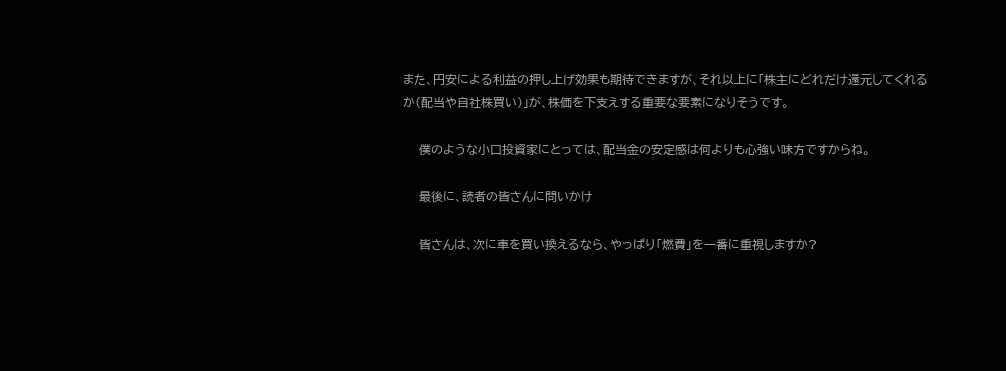また、円安による利益の押し上げ効果も期待できますが、それ以上に「株主にどれだけ還元してくれるか(配当や自社株買い)」が、株価を下支えする重要な要素になりそうです。

    僕のような小口投資家にとっては、配当金の安定感は何よりも心強い味方ですからね。

    最後に、読者の皆さんに問いかけ

    皆さんは、次に車を買い換えるなら、やっぱり「燃費」を一番に重視しますか?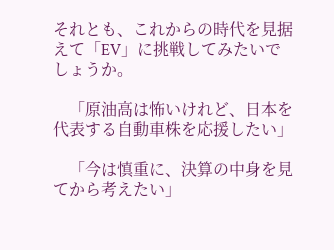それとも、これからの時代を見据えて「EV」に挑戦してみたいでしょうか。

    「原油高は怖いけれど、日本を代表する自動車株を応援したい」

    「今は慎重に、決算の中身を見てから考えたい」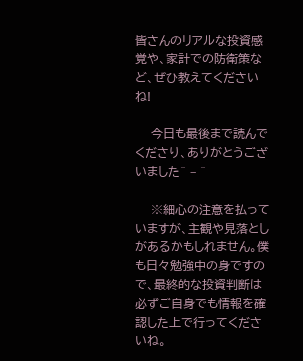皆さんのリアルな投資感覚や、家計での防衛策など、ぜひ教えてくださいね!

    今日も最後まで読んでくださり、ありがとうございました^ – ^

    ※細心の注意を払っていますが、主観や見落としがあるかもしれません。僕も日々勉強中の身ですので、最終的な投資判断は必ずご自身でも情報を確認した上で行ってくださいね。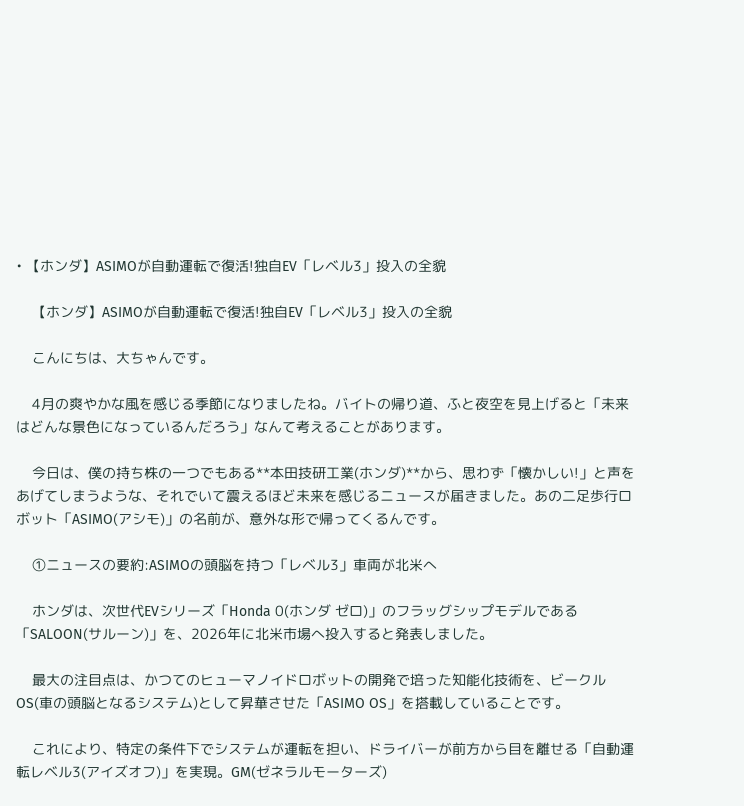• 【ホンダ】ASIMOが自動運転で復活!独自EV「レベル3」投入の全貌

    【ホンダ】ASIMOが自動運転で復活!独自EV「レベル3」投入の全貌

    こんにちは、大ちゃんです。

    4月の爽やかな風を感じる季節になりましたね。バイトの帰り道、ふと夜空を見上げると「未来はどんな景色になっているんだろう」なんて考えることがあります。

    今日は、僕の持ち株の一つでもある**本田技研工業(ホンダ)**から、思わず「懐かしい!」と声をあげてしまうような、それでいて震えるほど未来を感じるニュースが届きました。あの二足歩行ロボット「ASIMO(アシモ)」の名前が、意外な形で帰ってくるんです。

    ①ニュースの要約:ASIMOの頭脳を持つ「レベル3」車両が北米へ

    ホンダは、次世代EVシリーズ「Honda 0(ホンダ ゼロ)」のフラッグシップモデルである「SALOON(サルーン)」を、2026年に北米市場へ投入すると発表しました。

    最大の注目点は、かつてのヒューマノイドロボットの開発で培った知能化技術を、ビークルOS(車の頭脳となるシステム)として昇華させた「ASIMO OS」を搭載していることです。

    これにより、特定の条件下でシステムが運転を担い、ドライバーが前方から目を離せる「自動運転レベル3(アイズオフ)」を実現。GM(ゼネラルモーターズ)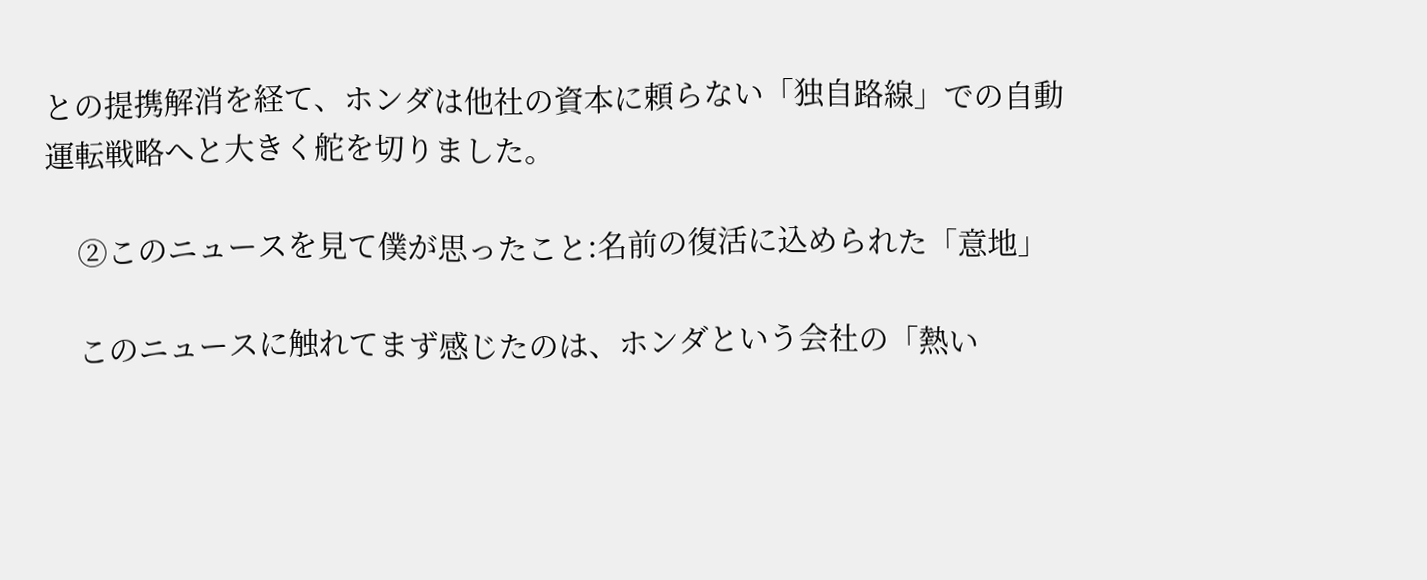との提携解消を経て、ホンダは他社の資本に頼らない「独自路線」での自動運転戦略へと大きく舵を切りました。

    ②このニュースを見て僕が思ったこと:名前の復活に込められた「意地」

    このニュースに触れてまず感じたのは、ホンダという会社の「熱い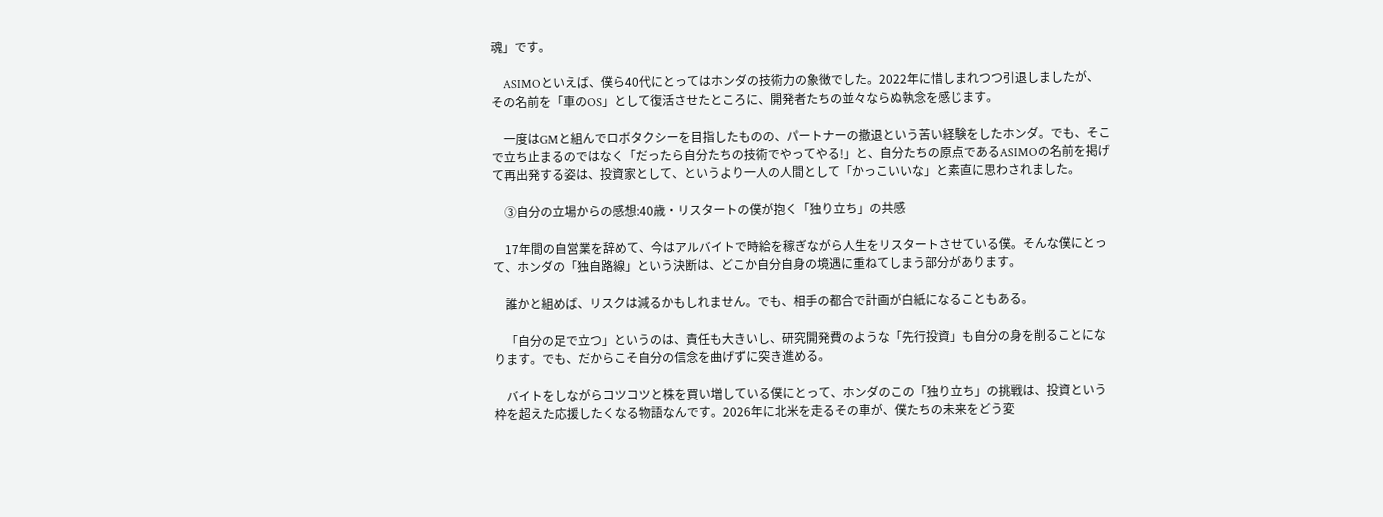魂」です。

    ASIMOといえば、僕ら40代にとってはホンダの技術力の象徴でした。2022年に惜しまれつつ引退しましたが、その名前を「車のOS」として復活させたところに、開発者たちの並々ならぬ執念を感じます。

    一度はGMと組んでロボタクシーを目指したものの、パートナーの撤退という苦い経験をしたホンダ。でも、そこで立ち止まるのではなく「だったら自分たちの技術でやってやる!」と、自分たちの原点であるASIMOの名前を掲げて再出発する姿は、投資家として、というより一人の人間として「かっこいいな」と素直に思わされました。

    ③自分の立場からの感想:40歳・リスタートの僕が抱く「独り立ち」の共感

    17年間の自営業を辞めて、今はアルバイトで時給を稼ぎながら人生をリスタートさせている僕。そんな僕にとって、ホンダの「独自路線」という決断は、どこか自分自身の境遇に重ねてしまう部分があります。

    誰かと組めば、リスクは減るかもしれません。でも、相手の都合で計画が白紙になることもある。

    「自分の足で立つ」というのは、責任も大きいし、研究開発費のような「先行投資」も自分の身を削ることになります。でも、だからこそ自分の信念を曲げずに突き進める。

    バイトをしながらコツコツと株を買い増している僕にとって、ホンダのこの「独り立ち」の挑戦は、投資という枠を超えた応援したくなる物語なんです。2026年に北米を走るその車が、僕たちの未来をどう変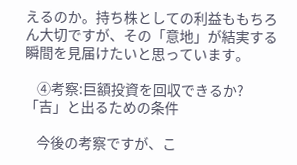えるのか。持ち株としての利益ももちろん大切ですが、その「意地」が結実する瞬間を見届けたいと思っています。

    ④考察:巨額投資を回収できるか?「吉」と出るための条件

    今後の考察ですが、こ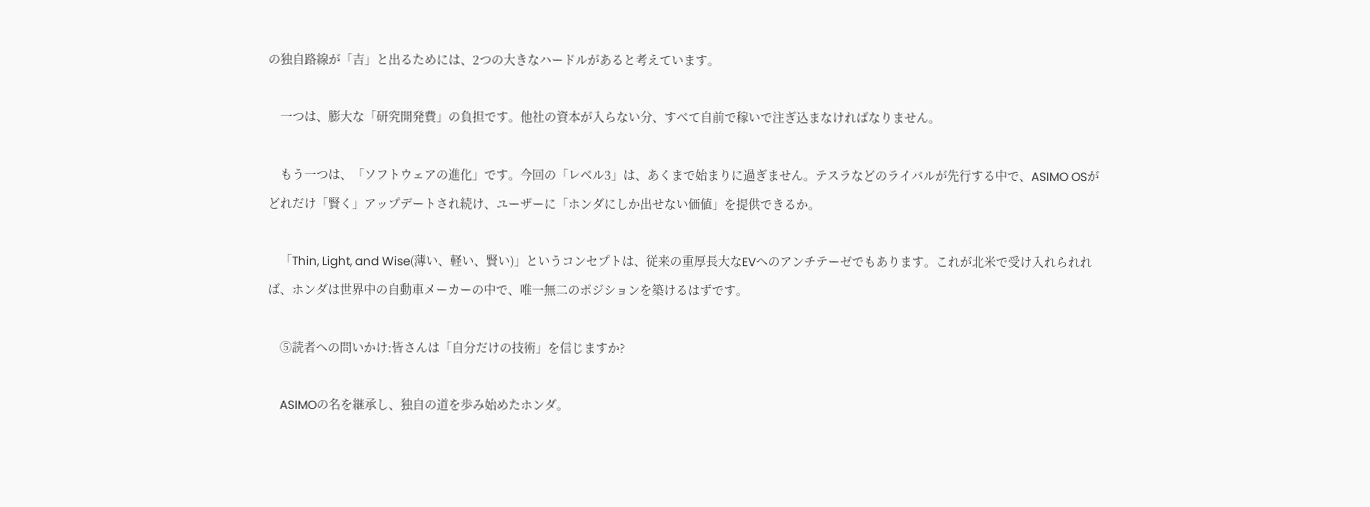の独自路線が「吉」と出るためには、2つの大きなハードルがあると考えています。

    一つは、膨大な「研究開発費」の負担です。他社の資本が入らない分、すべて自前で稼いで注ぎ込まなければなりません。

    もう一つは、「ソフトウェアの進化」です。今回の「レベル3」は、あくまで始まりに過ぎません。テスラなどのライバルが先行する中で、ASIMO OSがどれだけ「賢く」アップデートされ続け、ユーザーに「ホンダにしか出せない価値」を提供できるか。

    「Thin, Light, and Wise(薄い、軽い、賢い)」というコンセプトは、従来の重厚長大なEVへのアンチテーゼでもあります。これが北米で受け入れられれば、ホンダは世界中の自動車メーカーの中で、唯一無二のポジションを築けるはずです。

    ⑤読者への問いかけ:皆さんは「自分だけの技術」を信じますか?

    ASIMOの名を継承し、独自の道を歩み始めたホンダ。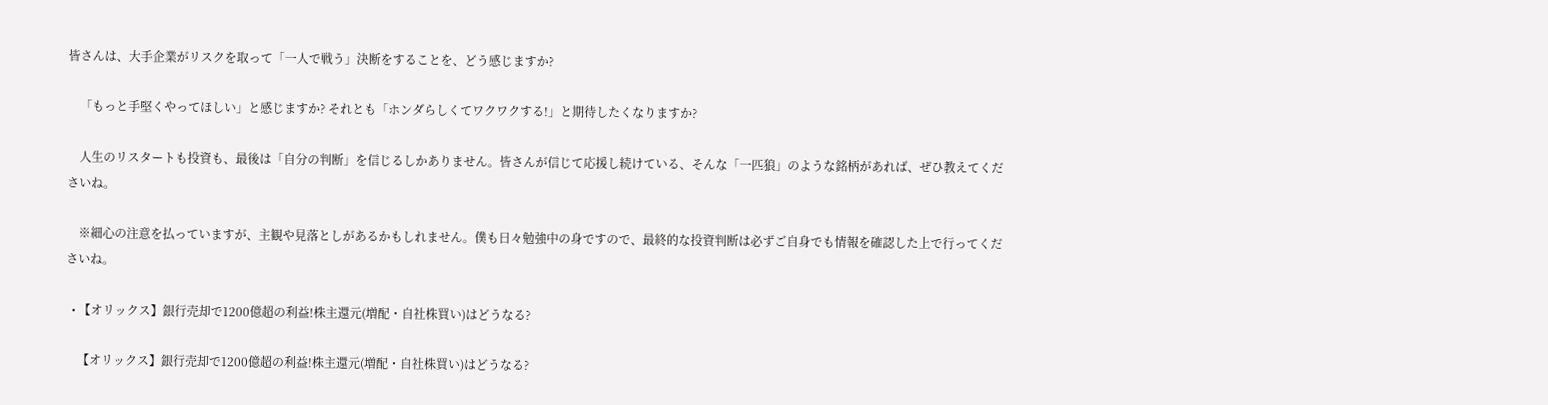皆さんは、大手企業がリスクを取って「一人で戦う」決断をすることを、どう感じますか?

    「もっと手堅くやってほしい」と感じますか? それとも「ホンダらしくてワクワクする!」と期待したくなりますか?

    人生のリスタートも投資も、最後は「自分の判断」を信じるしかありません。皆さんが信じて応援し続けている、そんな「一匹狼」のような銘柄があれば、ぜひ教えてくださいね。

    ※細心の注意を払っていますが、主観や見落としがあるかもしれません。僕も日々勉強中の身ですので、最終的な投資判断は必ずご自身でも情報を確認した上で行ってくださいね。

  • 【オリックス】銀行売却で1200億超の利益!株主還元(増配・自社株買い)はどうなる?

    【オリックス】銀行売却で1200億超の利益!株主還元(増配・自社株買い)はどうなる?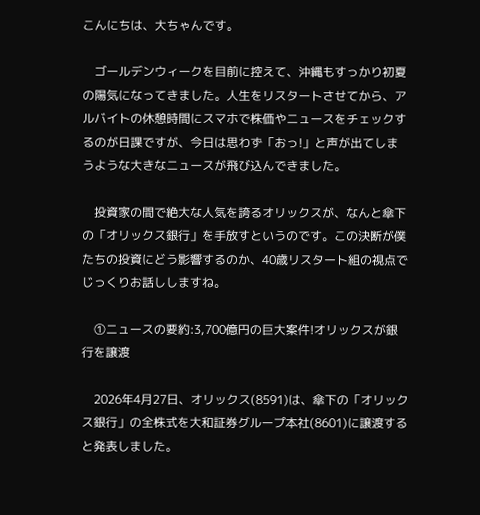こんにちは、大ちゃんです。

    ゴールデンウィークを目前に控えて、沖縄もすっかり初夏の陽気になってきました。人生をリスタートさせてから、アルバイトの休憩時間にスマホで株価やニュースをチェックするのが日課ですが、今日は思わず「おっ!」と声が出てしまうような大きなニュースが飛び込んできました。

    投資家の間で絶大な人気を誇るオリックスが、なんと傘下の「オリックス銀行」を手放すというのです。この決断が僕たちの投資にどう影響するのか、40歳リスタート組の視点でじっくりお話ししますね。

    ①ニュースの要約:3,700億円の巨大案件!オリックスが銀行を譲渡

    2026年4月27日、オリックス(8591)は、傘下の「オリックス銀行」の全株式を大和証券グループ本社(8601)に譲渡すると発表しました。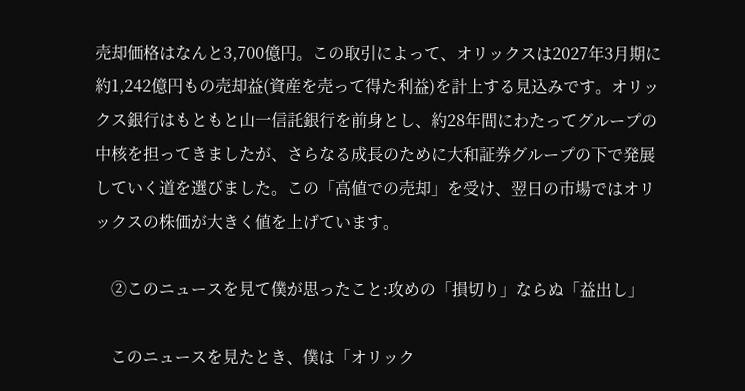売却価格はなんと3,700億円。この取引によって、オリックスは2027年3月期に約1,242億円もの売却益(資産を売って得た利益)を計上する見込みです。オリックス銀行はもともと山一信託銀行を前身とし、約28年間にわたってグループの中核を担ってきましたが、さらなる成長のために大和証券グループの下で発展していく道を選びました。この「高値での売却」を受け、翌日の市場ではオリックスの株価が大きく値を上げています。

    ②このニュースを見て僕が思ったこと:攻めの「損切り」ならぬ「益出し」

    このニュースを見たとき、僕は「オリック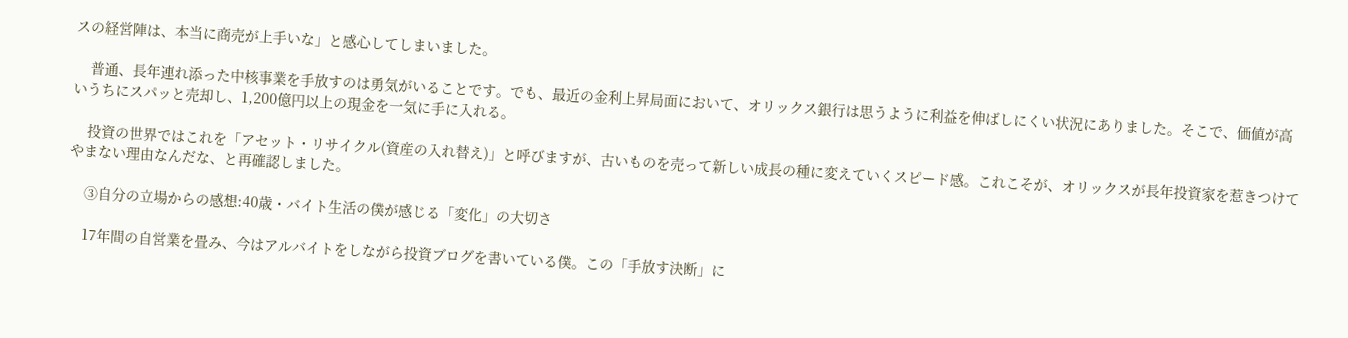スの経営陣は、本当に商売が上手いな」と感心してしまいました。

    普通、長年連れ添った中核事業を手放すのは勇気がいることです。でも、最近の金利上昇局面において、オリックス銀行は思うように利益を伸ばしにくい状況にありました。そこで、価値が高いうちにスパッと売却し、1,200億円以上の現金を一気に手に入れる。

    投資の世界ではこれを「アセット・リサイクル(資産の入れ替え)」と呼びますが、古いものを売って新しい成長の種に変えていくスピード感。これこそが、オリックスが長年投資家を惹きつけてやまない理由なんだな、と再確認しました。

    ③自分の立場からの感想:40歳・バイト生活の僕が感じる「変化」の大切さ

    17年間の自営業を畳み、今はアルバイトをしながら投資ブログを書いている僕。この「手放す決断」に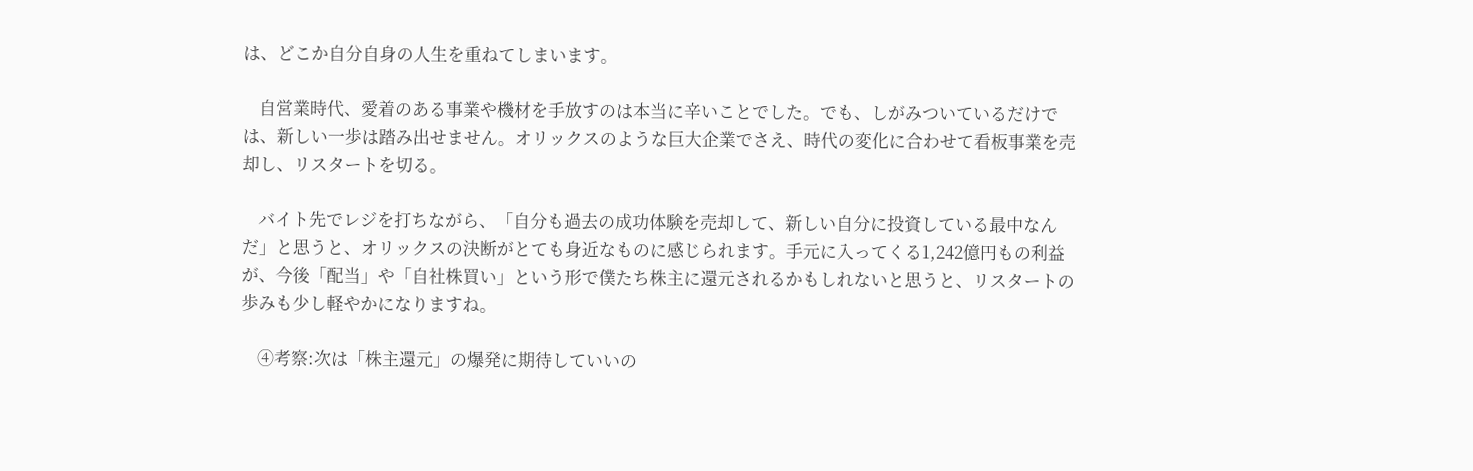は、どこか自分自身の人生を重ねてしまいます。

    自営業時代、愛着のある事業や機材を手放すのは本当に辛いことでした。でも、しがみついているだけでは、新しい一歩は踏み出せません。オリックスのような巨大企業でさえ、時代の変化に合わせて看板事業を売却し、リスタートを切る。

    バイト先でレジを打ちながら、「自分も過去の成功体験を売却して、新しい自分に投資している最中なんだ」と思うと、オリックスの決断がとても身近なものに感じられます。手元に入ってくる1,242億円もの利益が、今後「配当」や「自社株買い」という形で僕たち株主に還元されるかもしれないと思うと、リスタートの歩みも少し軽やかになりますね。

    ④考察:次は「株主還元」の爆発に期待していいの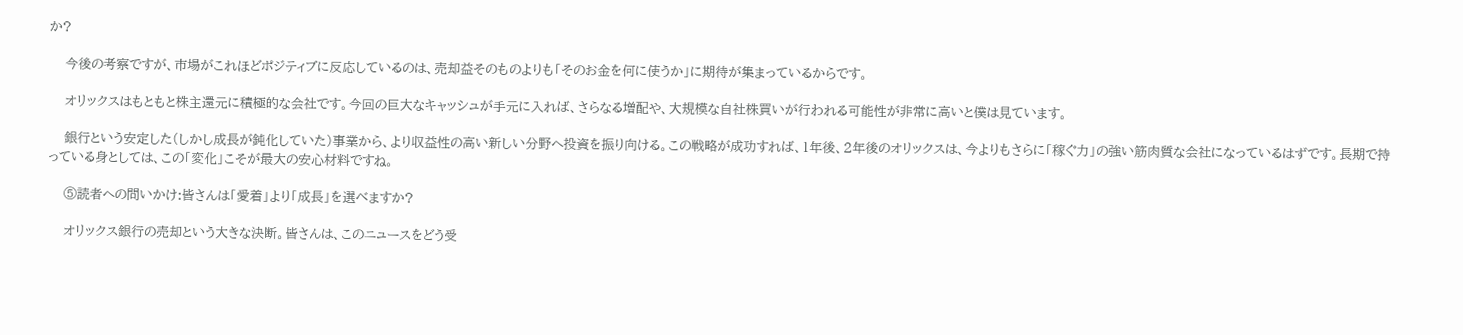か?

    今後の考察ですが、市場がこれほどポジティブに反応しているのは、売却益そのものよりも「そのお金を何に使うか」に期待が集まっているからです。

    オリックスはもともと株主還元に積極的な会社です。今回の巨大なキャッシュが手元に入れば、さらなる増配や、大規模な自社株買いが行われる可能性が非常に高いと僕は見ています。

    銀行という安定した(しかし成長が鈍化していた)事業から、より収益性の高い新しい分野へ投資を振り向ける。この戦略が成功すれば、1年後、2年後のオリックスは、今よりもさらに「稼ぐ力」の強い筋肉質な会社になっているはずです。長期で持っている身としては、この「変化」こそが最大の安心材料ですね。

    ⑤読者への問いかけ:皆さんは「愛着」より「成長」を選べますか?

    オリックス銀行の売却という大きな決断。皆さんは、このニュースをどう受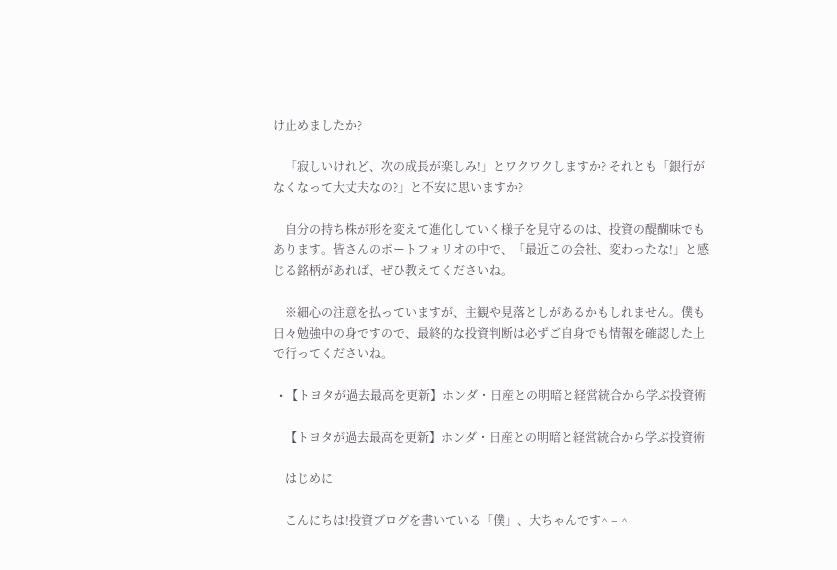け止めましたか?

    「寂しいけれど、次の成長が楽しみ!」とワクワクしますか? それとも「銀行がなくなって大丈夫なの?」と不安に思いますか?

    自分の持ち株が形を変えて進化していく様子を見守るのは、投資の醍醐味でもあります。皆さんのポートフォリオの中で、「最近この会社、変わったな!」と感じる銘柄があれば、ぜひ教えてくださいね。

    ※細心の注意を払っていますが、主観や見落としがあるかもしれません。僕も日々勉強中の身ですので、最終的な投資判断は必ずご自身でも情報を確認した上で行ってくださいね。

  • 【トヨタが過去最高を更新】ホンダ・日産との明暗と経営統合から学ぶ投資術

    【トヨタが過去最高を更新】ホンダ・日産との明暗と経営統合から学ぶ投資術

    はじめに

    こんにちは!投資ブログを書いている「僕」、大ちゃんです^ – ^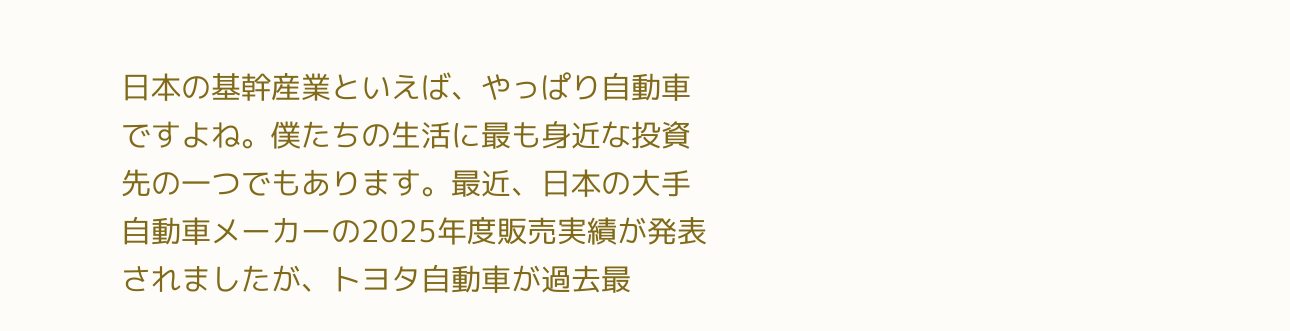日本の基幹産業といえば、やっぱり自動車ですよね。僕たちの生活に最も身近な投資先の一つでもあります。最近、日本の大手自動車メーカーの2025年度販売実績が発表されましたが、トヨタ自動車が過去最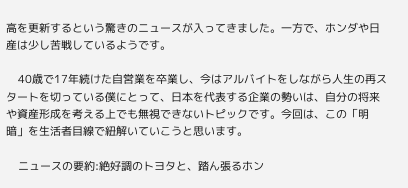高を更新するという驚きのニュースが入ってきました。一方で、ホンダや日産は少し苦戦しているようです。

    40歳で17年続けた自営業を卒業し、今はアルバイトをしながら人生の再スタートを切っている僕にとって、日本を代表する企業の勢いは、自分の将来や資産形成を考える上でも無視できないトピックです。今回は、この「明暗」を生活者目線で紐解いていこうと思います。

    ニュースの要約:絶好調のトヨタと、踏ん張るホン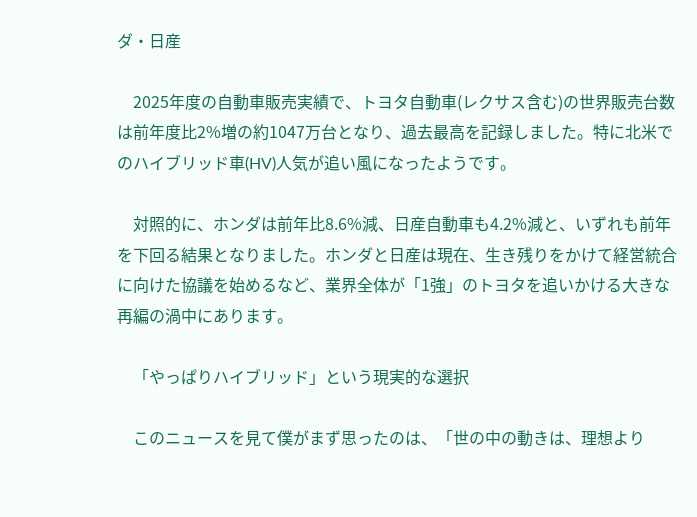ダ・日産

    2025年度の自動車販売実績で、トヨタ自動車(レクサス含む)の世界販売台数は前年度比2%増の約1047万台となり、過去最高を記録しました。特に北米でのハイブリッド車(HV)人気が追い風になったようです。

    対照的に、ホンダは前年比8.6%減、日産自動車も4.2%減と、いずれも前年を下回る結果となりました。ホンダと日産は現在、生き残りをかけて経営統合に向けた協議を始めるなど、業界全体が「1強」のトヨタを追いかける大きな再編の渦中にあります。

    「やっぱりハイブリッド」という現実的な選択

    このニュースを見て僕がまず思ったのは、「世の中の動きは、理想より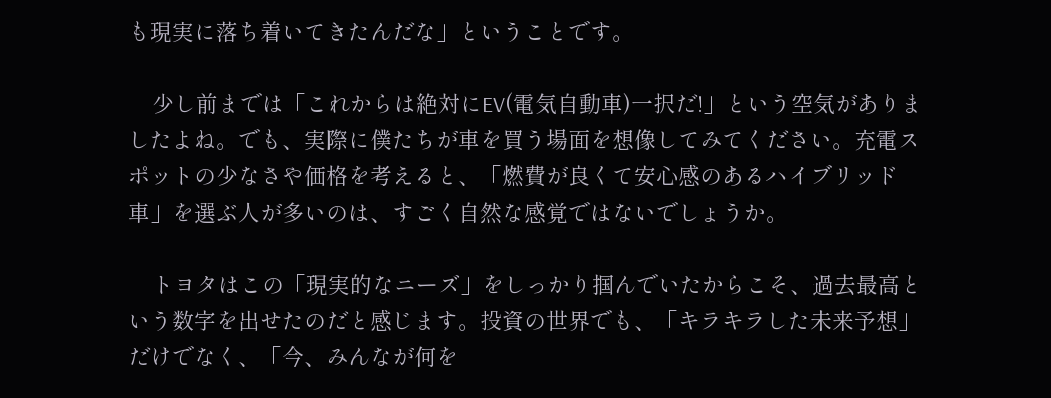も現実に落ち着いてきたんだな」ということです。

    少し前までは「これからは絶対にEV(電気自動車)一択だ!」という空気がありましたよね。でも、実際に僕たちが車を買う場面を想像してみてください。充電スポットの少なさや価格を考えると、「燃費が良くて安心感のあるハイブリッド車」を選ぶ人が多いのは、すごく自然な感覚ではないでしょうか。

    トヨタはこの「現実的なニーズ」をしっかり掴んでいたからこそ、過去最高という数字を出せたのだと感じます。投資の世界でも、「キラキラした未来予想」だけでなく、「今、みんなが何を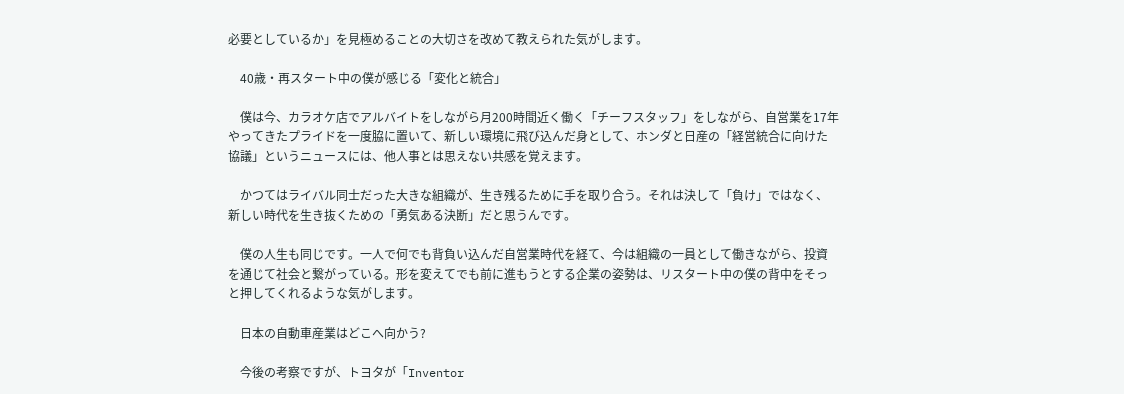必要としているか」を見極めることの大切さを改めて教えられた気がします。

    40歳・再スタート中の僕が感じる「変化と統合」

    僕は今、カラオケ店でアルバイトをしながら月200時間近く働く「チーフスタッフ」をしながら、自営業を17年やってきたプライドを一度脇に置いて、新しい環境に飛び込んだ身として、ホンダと日産の「経営統合に向けた協議」というニュースには、他人事とは思えない共感を覚えます。

    かつてはライバル同士だった大きな組織が、生き残るために手を取り合う。それは決して「負け」ではなく、新しい時代を生き抜くための「勇気ある決断」だと思うんです。

    僕の人生も同じです。一人で何でも背負い込んだ自営業時代を経て、今は組織の一員として働きながら、投資を通じて社会と繋がっている。形を変えてでも前に進もうとする企業の姿勢は、リスタート中の僕の背中をそっと押してくれるような気がします。

    日本の自動車産業はどこへ向かう?

    今後の考察ですが、トヨタが「Inventor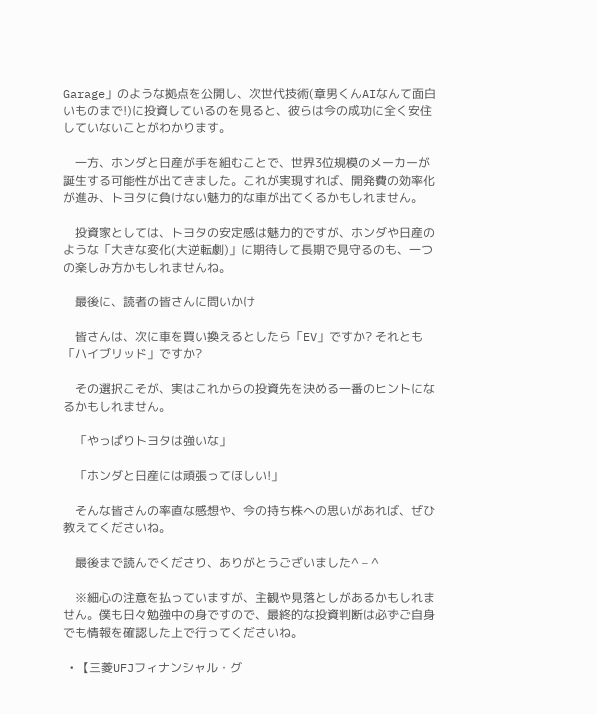Garage」のような拠点を公開し、次世代技術(章男くんAIなんて面白いものまで!)に投資しているのを見ると、彼らは今の成功に全く安住していないことがわかります。

    一方、ホンダと日産が手を組むことで、世界3位規模のメーカーが誕生する可能性が出てきました。これが実現すれば、開発費の効率化が進み、トヨタに負けない魅力的な車が出てくるかもしれません。

    投資家としては、トヨタの安定感は魅力的ですが、ホンダや日産のような「大きな変化(大逆転劇)」に期待して長期で見守るのも、一つの楽しみ方かもしれませんね。

    最後に、読者の皆さんに問いかけ

    皆さんは、次に車を買い換えるとしたら「EV」ですか? それとも「ハイブリッド」ですか?

    その選択こそが、実はこれからの投資先を決める一番のヒントになるかもしれません。

    「やっぱりトヨタは強いな」

    「ホンダと日産には頑張ってほしい!」

    そんな皆さんの率直な感想や、今の持ち株への思いがあれば、ぜひ教えてくださいね。

    最後まで読んでくださり、ありがとうございました^ – ^

    ※細心の注意を払っていますが、主観や見落としがあるかもしれません。僕も日々勉強中の身ですので、最終的な投資判断は必ずご自身でも情報を確認した上で行ってくださいね。

  • 【三菱UFJフィナンシャル・グ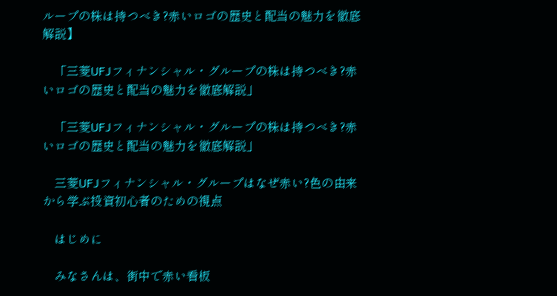ループの株は持つべき?赤いロゴの歴史と配当の魅力を徹底解説】

    「三菱UFJフィナンシャル・グループの株は持つべき?赤いロゴの歴史と配当の魅力を徹底解説」

    「三菱UFJフィナンシャル・グループの株は持つべき?赤いロゴの歴史と配当の魅力を徹底解説」

    三菱UFJフィナンシャル・グループはなぜ赤い?色の由来から学ぶ投資初心者のための視点

    はじめに

    みなさんは、街中で赤い看板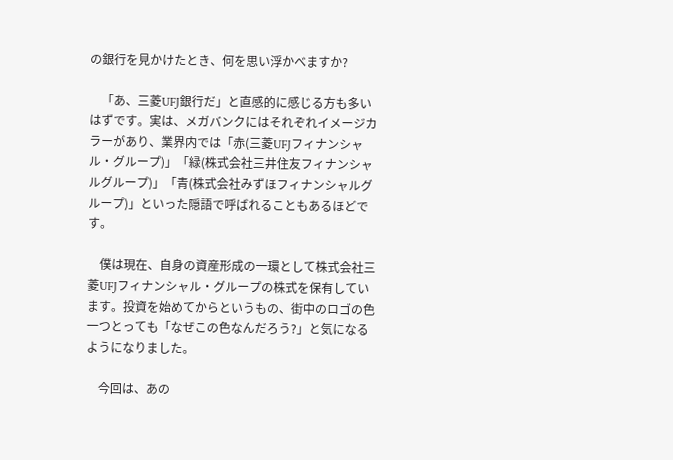の銀行を見かけたとき、何を思い浮かべますか?

    「あ、三菱UFJ銀行だ」と直感的に感じる方も多いはずです。実は、メガバンクにはそれぞれイメージカラーがあり、業界内では「赤(三菱UFJフィナンシャル・グループ)」「緑(株式会社三井住友フィナンシャルグループ)」「青(株式会社みずほフィナンシャルグループ)」といった隠語で呼ばれることもあるほどです。

    僕は現在、自身の資産形成の一環として株式会社三菱UFJフィナンシャル・グループの株式を保有しています。投資を始めてからというもの、街中のロゴの色一つとっても「なぜこの色なんだろう?」と気になるようになりました。

    今回は、あの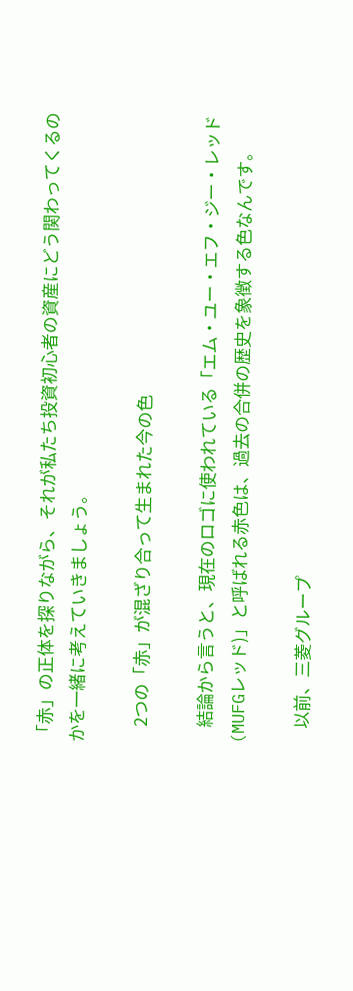「赤」の正体を探りながら、それが私たち投資初心者の資産にどう関わってくるのかを一緒に考えていきましょう。

    2つの「赤」が混ざり合って生まれた今の色

    結論から言うと、現在のロゴに使われている「エム・ユー・エフ・ジー・レッド(MUFGレッド)」と呼ばれる赤色は、過去の合併の歴史を象徴する色なんです。

    以前、三菱グループ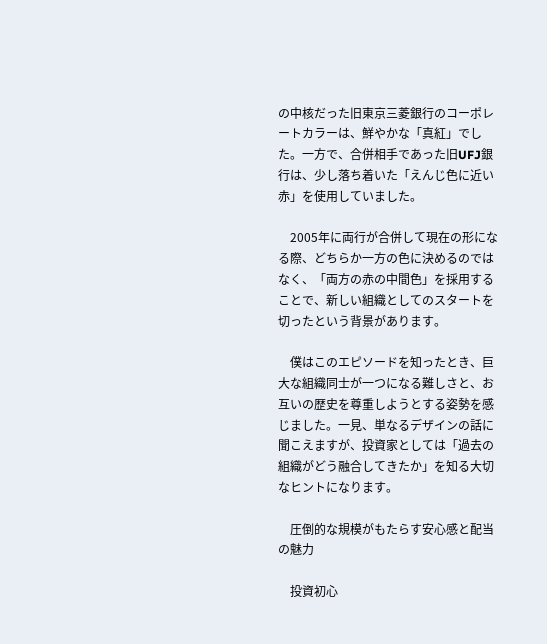の中核だった旧東京三菱銀行のコーポレートカラーは、鮮やかな「真紅」でした。一方で、合併相手であった旧UFJ銀行は、少し落ち着いた「えんじ色に近い赤」を使用していました。

    2005年に両行が合併して現在の形になる際、どちらか一方の色に決めるのではなく、「両方の赤の中間色」を採用することで、新しい組織としてのスタートを切ったという背景があります。

    僕はこのエピソードを知ったとき、巨大な組織同士が一つになる難しさと、お互いの歴史を尊重しようとする姿勢を感じました。一見、単なるデザインの話に聞こえますが、投資家としては「過去の組織がどう融合してきたか」を知る大切なヒントになります。

    圧倒的な規模がもたらす安心感と配当の魅力

    投資初心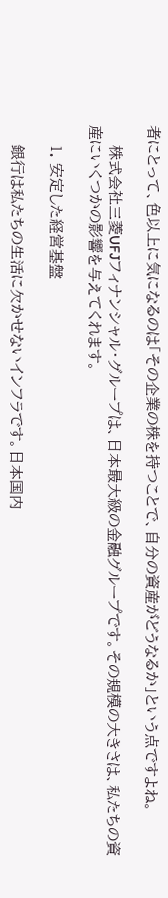者にとって、色以上に気になるのは「その企業の株を持つことで、自分の資産がどうなるか」という点ですよね。

    株式会社三菱UFJフィナンシャル・グループは、日本最大級の金融グループです。その規模の大きさは、私たちの資産にいくつかの影響を与えてくれます。

    1. 安定した経営基盤

    銀行は私たちの生活に欠かせないインフラです。日本国内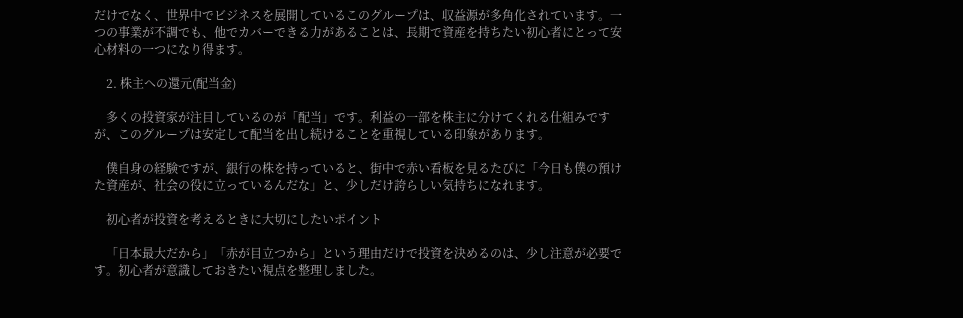だけでなく、世界中でビジネスを展開しているこのグループは、収益源が多角化されています。一つの事業が不調でも、他でカバーできる力があることは、長期で資産を持ちたい初心者にとって安心材料の一つになり得ます。

    2. 株主への還元(配当金)

    多くの投資家が注目しているのが「配当」です。利益の一部を株主に分けてくれる仕組みですが、このグループは安定して配当を出し続けることを重視している印象があります。

    僕自身の経験ですが、銀行の株を持っていると、街中で赤い看板を見るたびに「今日も僕の預けた資産が、社会の役に立っているんだな」と、少しだけ誇らしい気持ちになれます。

    初心者が投資を考えるときに大切にしたいポイント

    「日本最大だから」「赤が目立つから」という理由だけで投資を決めるのは、少し注意が必要です。初心者が意識しておきたい視点を整理しました。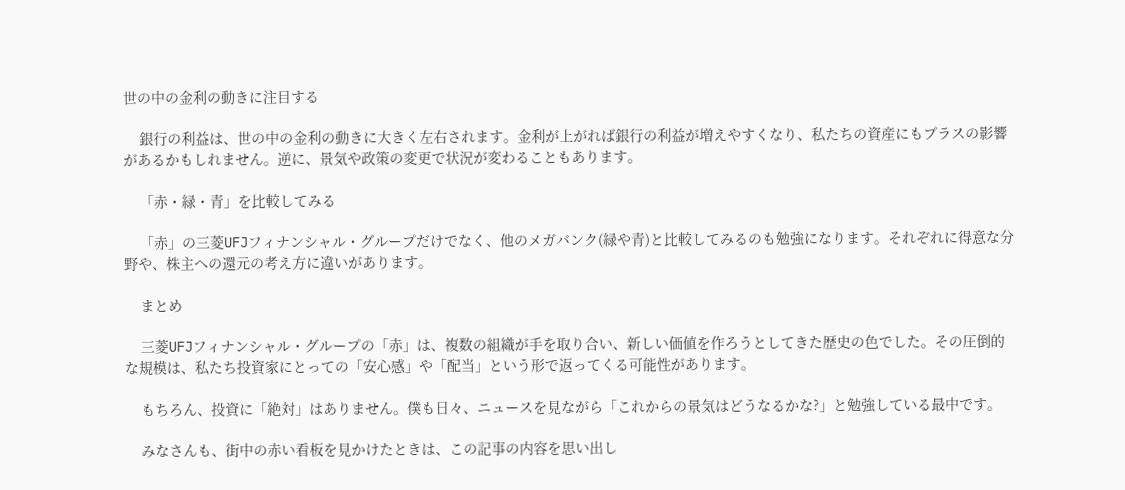世の中の金利の動きに注目する

    銀行の利益は、世の中の金利の動きに大きく左右されます。金利が上がれば銀行の利益が増えやすくなり、私たちの資産にもプラスの影響があるかもしれません。逆に、景気や政策の変更で状況が変わることもあります。

    「赤・緑・青」を比較してみる

    「赤」の三菱UFJフィナンシャル・グループだけでなく、他のメガバンク(緑や青)と比較してみるのも勉強になります。それぞれに得意な分野や、株主への還元の考え方に違いがあります。

    まとめ

    三菱UFJフィナンシャル・グループの「赤」は、複数の組織が手を取り合い、新しい価値を作ろうとしてきた歴史の色でした。その圧倒的な規模は、私たち投資家にとっての「安心感」や「配当」という形で返ってくる可能性があります。

    もちろん、投資に「絶対」はありません。僕も日々、ニュースを見ながら「これからの景気はどうなるかな?」と勉強している最中です。

    みなさんも、街中の赤い看板を見かけたときは、この記事の内容を思い出し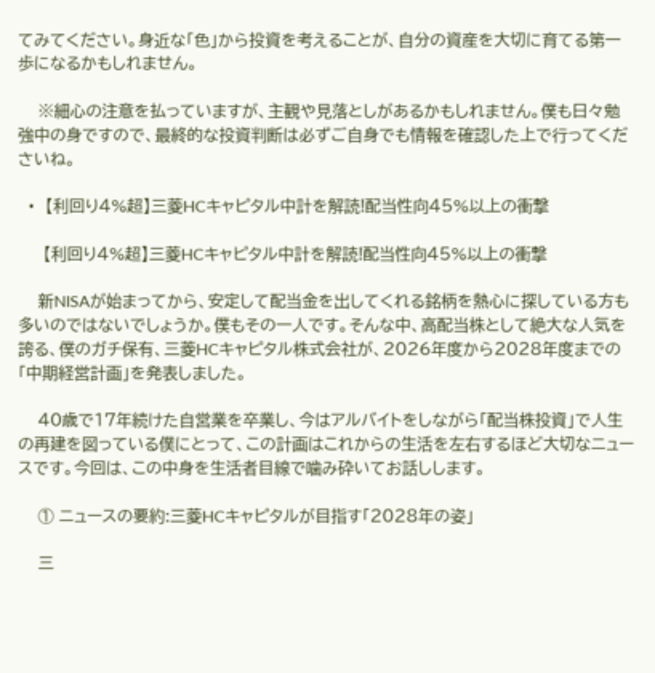てみてください。身近な「色」から投資を考えることが、自分の資産を大切に育てる第一歩になるかもしれません。

    ※細心の注意を払っていますが、主観や見落としがあるかもしれません。僕も日々勉強中の身ですので、最終的な投資判断は必ずご自身でも情報を確認した上で行ってくださいね。

  •  【利回り4%超】三菱HCキャピタル中計を解読!配当性向45%以上の衝撃

     【利回り4%超】三菱HCキャピタル中計を解読!配当性向45%以上の衝撃

    新NISAが始まってから、安定して配当金を出してくれる銘柄を熱心に探している方も多いのではないでしょうか。僕もその一人です。そんな中、高配当株として絶大な人気を誇る、僕のガチ保有、三菱HCキャピタル株式会社が、2026年度から2028年度までの「中期経営計画」を発表しました。

    40歳で17年続けた自営業を卒業し、今はアルバイトをしながら「配当株投資」で人生の再建を図っている僕にとって、この計画はこれからの生活を左右するほど大切なニュースです。今回は、この中身を生活者目線で噛み砕いてお話しします。

    ① ニュースの要約:三菱HCキャピタルが目指す「2028年の姿」

    三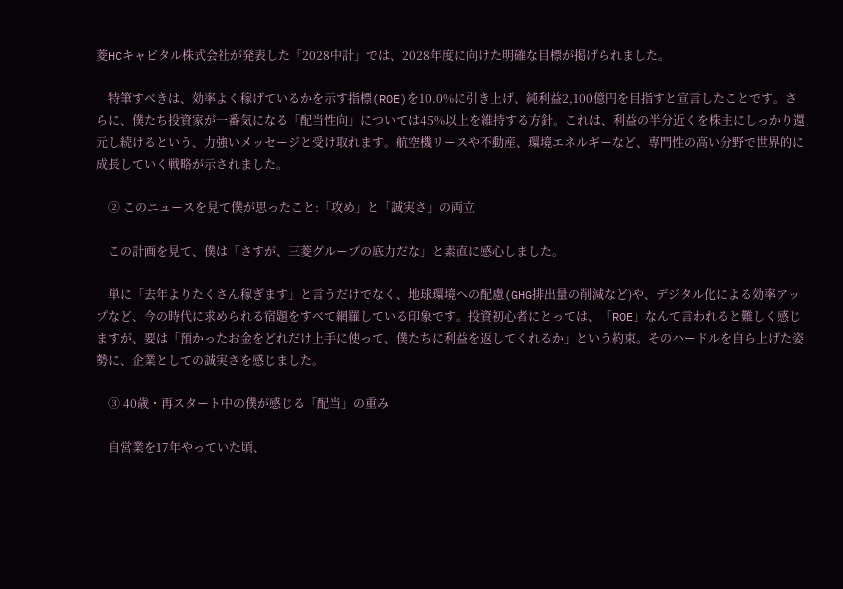菱HCキャピタル株式会社が発表した「2028中計」では、2028年度に向けた明確な目標が掲げられました。

    特筆すべきは、効率よく稼げているかを示す指標(ROE)を10.0%に引き上げ、純利益2,100億円を目指すと宣言したことです。さらに、僕たち投資家が一番気になる「配当性向」については45%以上を維持する方針。これは、利益の半分近くを株主にしっかり還元し続けるという、力強いメッセージと受け取れます。航空機リースや不動産、環境エネルギーなど、専門性の高い分野で世界的に成長していく戦略が示されました。

    ② このニュースを見て僕が思ったこと:「攻め」と「誠実さ」の両立

    この計画を見て、僕は「さすが、三菱グループの底力だな」と素直に感心しました。

    単に「去年よりたくさん稼ぎます」と言うだけでなく、地球環境への配慮(GHG排出量の削減など)や、デジタル化による効率アップなど、今の時代に求められる宿題をすべて網羅している印象です。投資初心者にとっては、「ROE」なんて言われると難しく感じますが、要は「預かったお金をどれだけ上手に使って、僕たちに利益を返してくれるか」という約束。そのハードルを自ら上げた姿勢に、企業としての誠実さを感じました。

    ③ 40歳・再スタート中の僕が感じる「配当」の重み

    自営業を17年やっていた頃、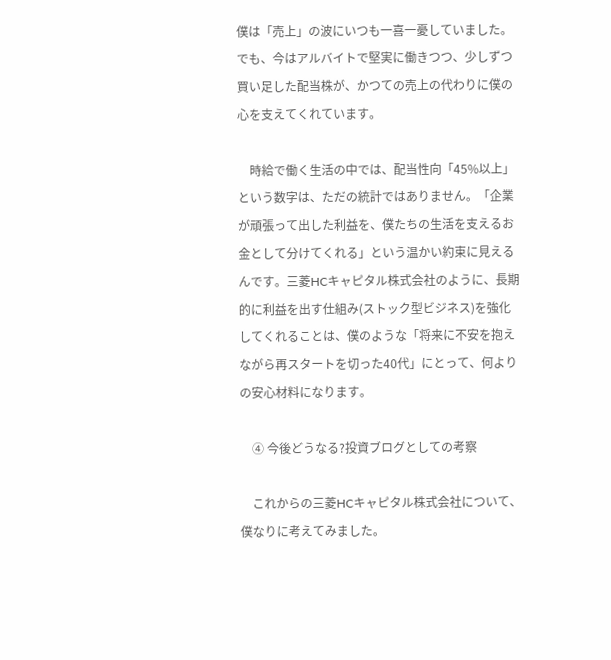僕は「売上」の波にいつも一喜一憂していました。でも、今はアルバイトで堅実に働きつつ、少しずつ買い足した配当株が、かつての売上の代わりに僕の心を支えてくれています。

    時給で働く生活の中では、配当性向「45%以上」という数字は、ただの統計ではありません。「企業が頑張って出した利益を、僕たちの生活を支えるお金として分けてくれる」という温かい約束に見えるんです。三菱HCキャピタル株式会社のように、長期的に利益を出す仕組み(ストック型ビジネス)を強化してくれることは、僕のような「将来に不安を抱えながら再スタートを切った40代」にとって、何よりの安心材料になります。

    ④ 今後どうなる?投資ブログとしての考察

    これからの三菱HCキャピタル株式会社について、僕なりに考えてみました。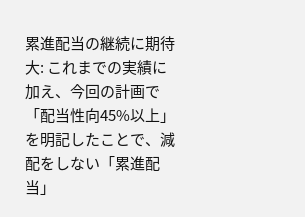累進配当の継続に期待大: これまでの実績に加え、今回の計画で「配当性向45%以上」を明記したことで、減配をしない「累進配当」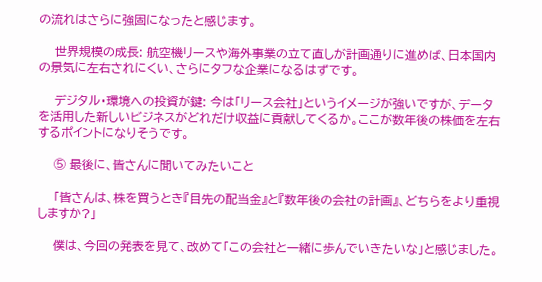の流れはさらに強固になったと感じます。

    世界規模の成長: 航空機リースや海外事業の立て直しが計画通りに進めば、日本国内の景気に左右されにくい、さらにタフな企業になるはずです。

    デジタル・環境への投資が鍵: 今は「リース会社」というイメージが強いですが、データを活用した新しいビジネスがどれだけ収益に貢献してくるか。ここが数年後の株価を左右するポイントになりそうです。

    ⑤ 最後に、皆さんに聞いてみたいこと

    「皆さんは、株を買うとき『目先の配当金』と『数年後の会社の計画』、どちらをより重視しますか?」

    僕は、今回の発表を見て、改めて「この会社と一緒に歩んでいきたいな」と感じました。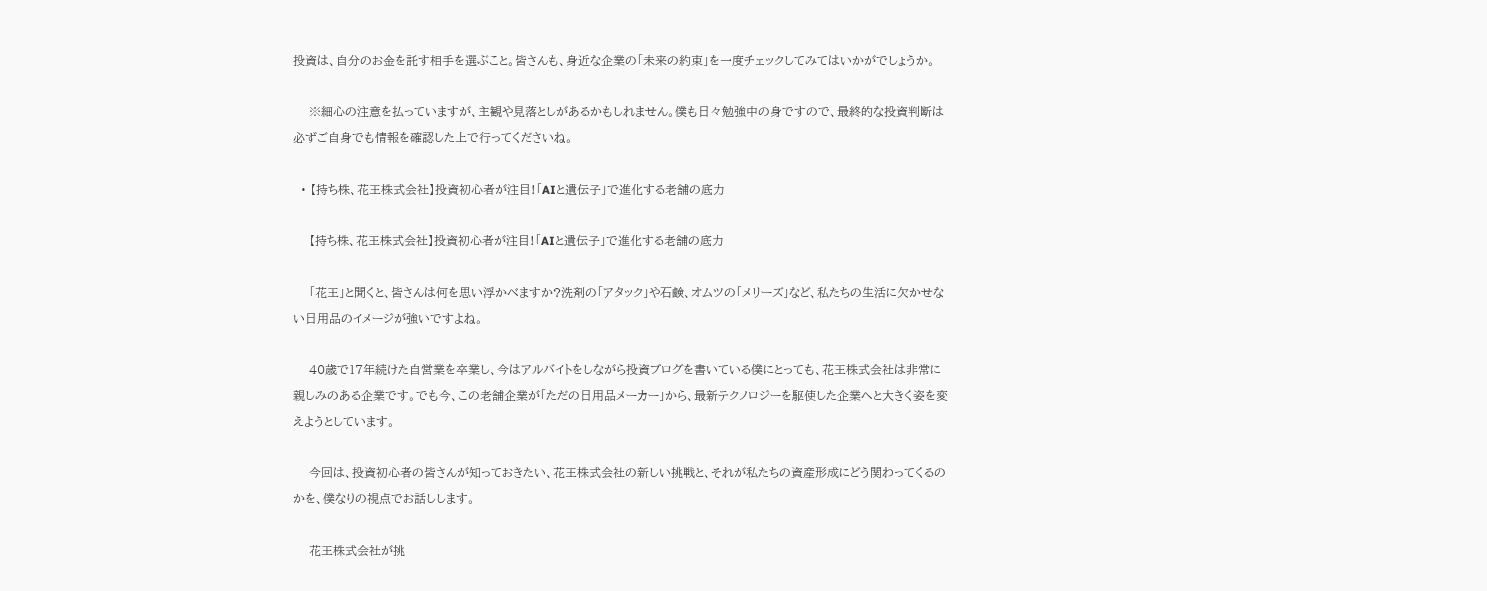投資は、自分のお金を託す相手を選ぶこと。皆さんも、身近な企業の「未来の約束」を一度チェックしてみてはいかがでしょうか。

    ※細心の注意を払っていますが、主観や見落としがあるかもしれません。僕も日々勉強中の身ですので、最終的な投資判断は必ずご自身でも情報を確認した上で行ってくださいね。

  • 【持ち株、花王株式会社】投資初心者が注目!「AIと遺伝子」で進化する老舗の底力

    【持ち株、花王株式会社】投資初心者が注目!「AIと遺伝子」で進化する老舗の底力

    「花王」と聞くと、皆さんは何を思い浮かべますか?洗剤の「アタック」や石鹸、オムツの「メリーズ」など、私たちの生活に欠かせない日用品のイメージが強いですよね。

    40歳で17年続けた自営業を卒業し、今はアルバイトをしながら投資ブログを書いている僕にとっても、花王株式会社は非常に親しみのある企業です。でも今、この老舗企業が「ただの日用品メーカー」から、最新テクノロジーを駆使した企業へと大きく姿を変えようとしています。

    今回は、投資初心者の皆さんが知っておきたい、花王株式会社の新しい挑戦と、それが私たちの資産形成にどう関わってくるのかを、僕なりの視点でお話しします。

    花王株式会社が挑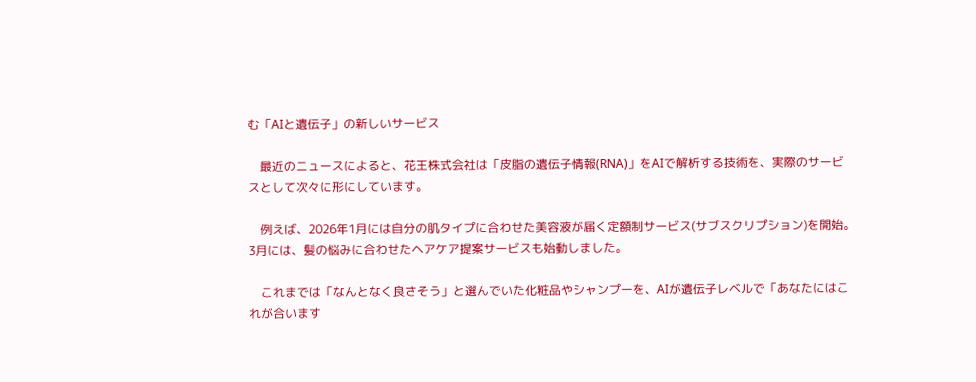む「AIと遺伝子」の新しいサービス

    最近のニュースによると、花王株式会社は「皮脂の遺伝子情報(RNA)」をAIで解析する技術を、実際のサービスとして次々に形にしています。

    例えば、2026年1月には自分の肌タイプに合わせた美容液が届く定額制サービス(サブスクリプション)を開始。3月には、髪の悩みに合わせたヘアケア提案サービスも始動しました。

    これまでは「なんとなく良さそう」と選んでいた化粧品やシャンプーを、AIが遺伝子レベルで「あなたにはこれが合います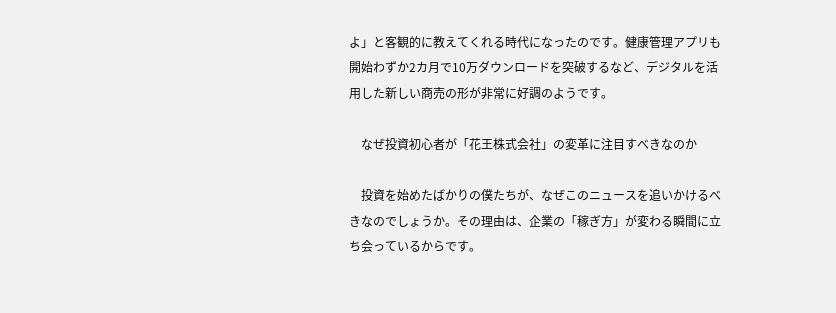よ」と客観的に教えてくれる時代になったのです。健康管理アプリも開始わずか2カ月で10万ダウンロードを突破するなど、デジタルを活用した新しい商売の形が非常に好調のようです。

    なぜ投資初心者が「花王株式会社」の変革に注目すべきなのか

    投資を始めたばかりの僕たちが、なぜこのニュースを追いかけるべきなのでしょうか。その理由は、企業の「稼ぎ方」が変わる瞬間に立ち会っているからです。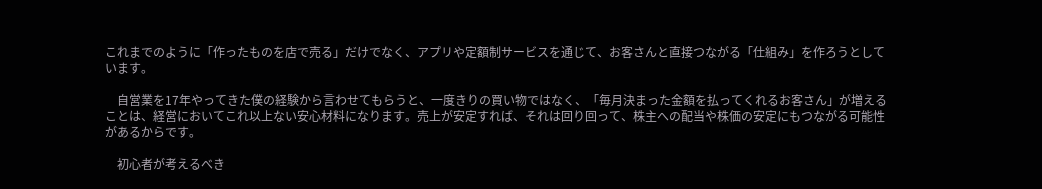これまでのように「作ったものを店で売る」だけでなく、アプリや定額制サービスを通じて、お客さんと直接つながる「仕組み」を作ろうとしています。

    自営業を17年やってきた僕の経験から言わせてもらうと、一度きりの買い物ではなく、「毎月決まった金額を払ってくれるお客さん」が増えることは、経営においてこれ以上ない安心材料になります。売上が安定すれば、それは回り回って、株主への配当や株価の安定にもつながる可能性があるからです。

    初心者が考えるべき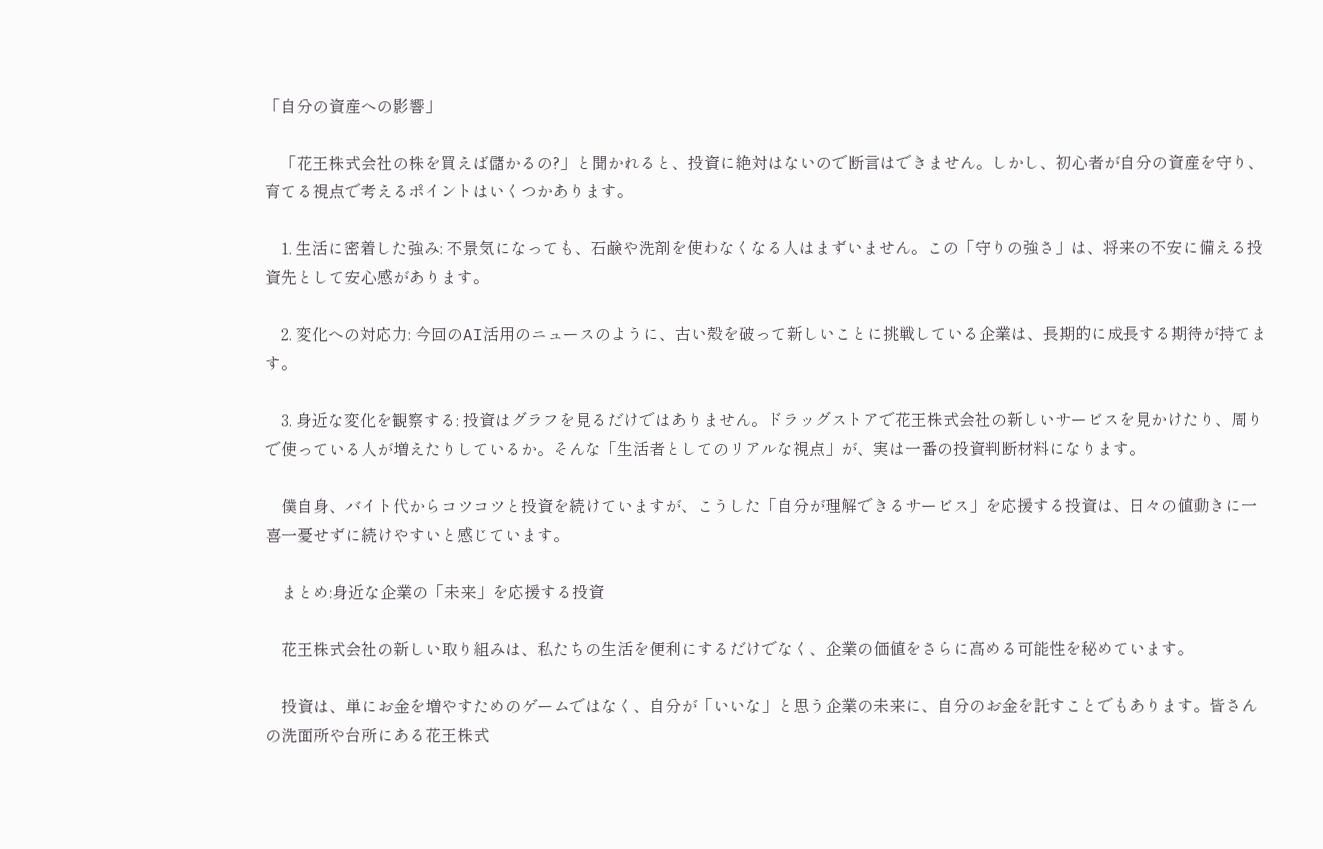「自分の資産への影響」

    「花王株式会社の株を買えば儲かるの?」と聞かれると、投資に絶対はないので断言はできません。しかし、初心者が自分の資産を守り、育てる視点で考えるポイントはいくつかあります。

    1. 生活に密着した強み: 不景気になっても、石鹸や洗剤を使わなくなる人はまずいません。この「守りの強さ」は、将来の不安に備える投資先として安心感があります。

    2. 変化への対応力: 今回のAI活用のニュースのように、古い殻を破って新しいことに挑戦している企業は、長期的に成長する期待が持てます。

    3. 身近な変化を観察する: 投資はグラフを見るだけではありません。ドラッグストアで花王株式会社の新しいサービスを見かけたり、周りで使っている人が増えたりしているか。そんな「生活者としてのリアルな視点」が、実は一番の投資判断材料になります。

    僕自身、バイト代からコツコツと投資を続けていますが、こうした「自分が理解できるサービス」を応援する投資は、日々の値動きに一喜一憂せずに続けやすいと感じています。

    まとめ:身近な企業の「未来」を応援する投資

    花王株式会社の新しい取り組みは、私たちの生活を便利にするだけでなく、企業の価値をさらに高める可能性を秘めています。

    投資は、単にお金を増やすためのゲームではなく、自分が「いいな」と思う企業の未来に、自分のお金を託すことでもあります。皆さんの洗面所や台所にある花王株式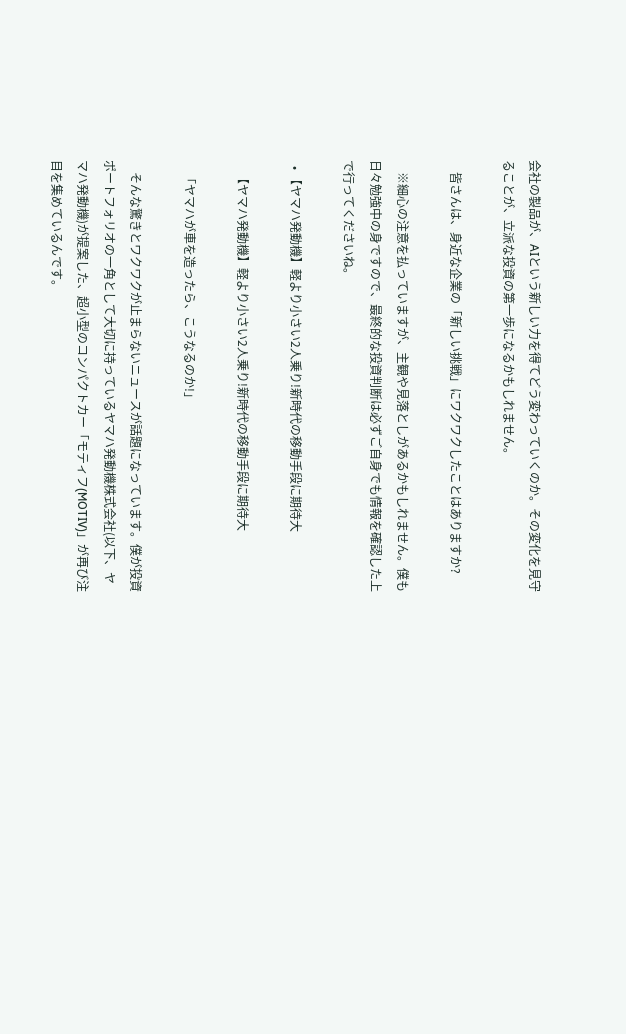会社の製品が、AIという新しい力を得てどう変わっていくのか。その変化を見守ることが、立派な投資の第一歩になるかもしれません。

    皆さんは、身近な企業の「新しい挑戦」にワクワクしたことはありますか?

    ※細心の注意を払っていますが、主観や見落としがあるかもしれません。僕も日々勉強中の身ですので、最終的な投資判断は必ずご自身でも情報を確認した上で行ってくださいね。

  • 【ヤマハ発動機】軽より小さい2人乗り!新時代の移動手段に期待大

    【ヤマハ発動機】軽より小さい2人乗り!新時代の移動手段に期待大

    「ヤマハが車を造ったら、こうなるのか!」

    そんな驚きとワクワクが止まらないニュースが話題になっています。僕が投資ポートフォリオの一角として大切に持っているヤマハ発動機株式会社(以下、ヤマハ発動機)が提案した、超小型のコンパクトカー「モティフ(MOTIV)」が再び注目を集めているんです。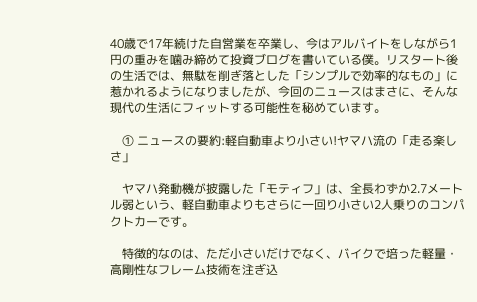40歳で17年続けた自営業を卒業し、今はアルバイトをしながら1円の重みを噛み締めて投資ブログを書いている僕。リスタート後の生活では、無駄を削ぎ落とした「シンプルで効率的なもの」に惹かれるようになりましたが、今回のニュースはまさに、そんな現代の生活にフィットする可能性を秘めています。

    ① ニュースの要約:軽自動車より小さい!ヤマハ流の「走る楽しさ」

    ヤマハ発動機が披露した「モティフ」は、全長わずか2.7メートル弱という、軽自動車よりもさらに一回り小さい2人乗りのコンパクトカーです。

    特徴的なのは、ただ小さいだけでなく、バイクで培った軽量・高剛性なフレーム技術を注ぎ込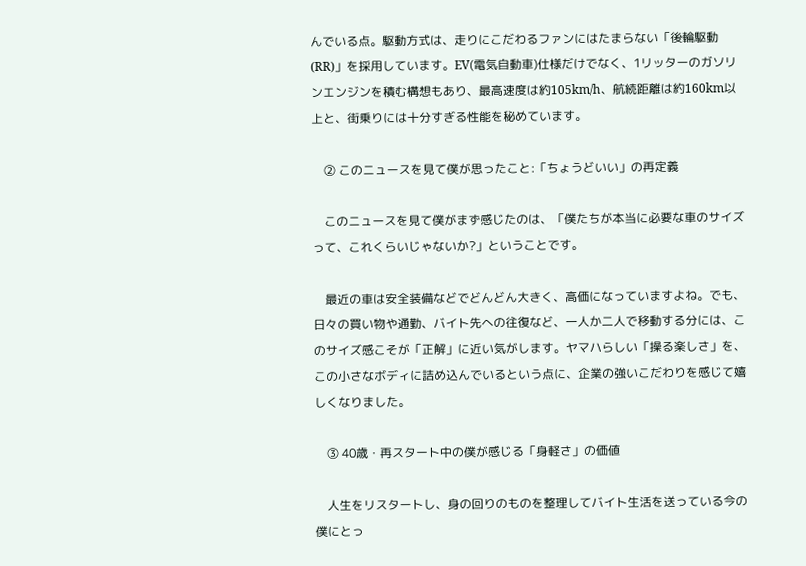んでいる点。駆動方式は、走りにこだわるファンにはたまらない「後輪駆動(RR)」を採用しています。EV(電気自動車)仕様だけでなく、1リッターのガソリンエンジンを積む構想もあり、最高速度は約105km/h、航続距離は約160km以上と、街乗りには十分すぎる性能を秘めています。

    ② このニュースを見て僕が思ったこと:「ちょうどいい」の再定義

    このニュースを見て僕がまず感じたのは、「僕たちが本当に必要な車のサイズって、これくらいじゃないか?」ということです。

    最近の車は安全装備などでどんどん大きく、高価になっていますよね。でも、日々の買い物や通勤、バイト先への往復など、一人か二人で移動する分には、このサイズ感こそが「正解」に近い気がします。ヤマハらしい「操る楽しさ」を、この小さなボディに詰め込んでいるという点に、企業の強いこだわりを感じて嬉しくなりました。

    ③ 40歳・再スタート中の僕が感じる「身軽さ」の価値

    人生をリスタートし、身の回りのものを整理してバイト生活を送っている今の僕にとっ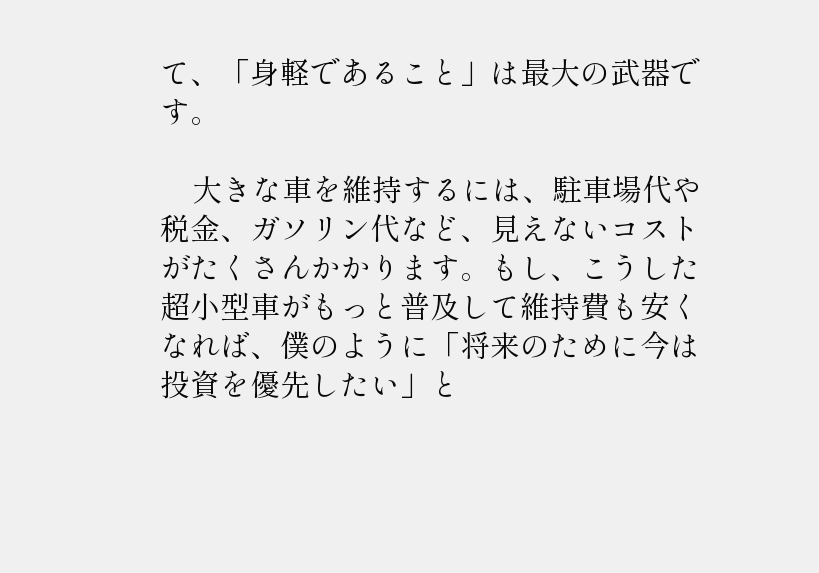て、「身軽であること」は最大の武器です。

    大きな車を維持するには、駐車場代や税金、ガソリン代など、見えないコストがたくさんかかります。もし、こうした超小型車がもっと普及して維持費も安くなれば、僕のように「将来のために今は投資を優先したい」と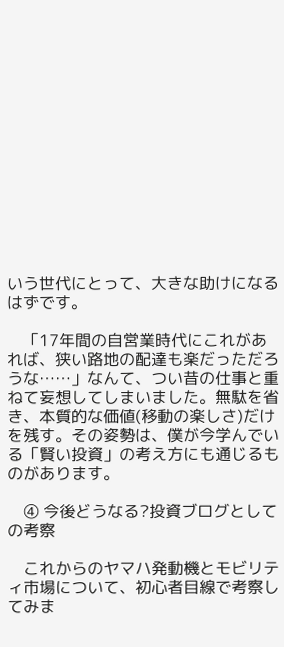いう世代にとって、大きな助けになるはずです。

    「17年間の自営業時代にこれがあれば、狭い路地の配達も楽だっただろうな……」なんて、つい昔の仕事と重ねて妄想してしまいました。無駄を省き、本質的な価値(移動の楽しさ)だけを残す。その姿勢は、僕が今学んでいる「賢い投資」の考え方にも通じるものがあります。

    ④ 今後どうなる?投資ブログとしての考察

    これからのヤマハ発動機とモビリティ市場について、初心者目線で考察してみま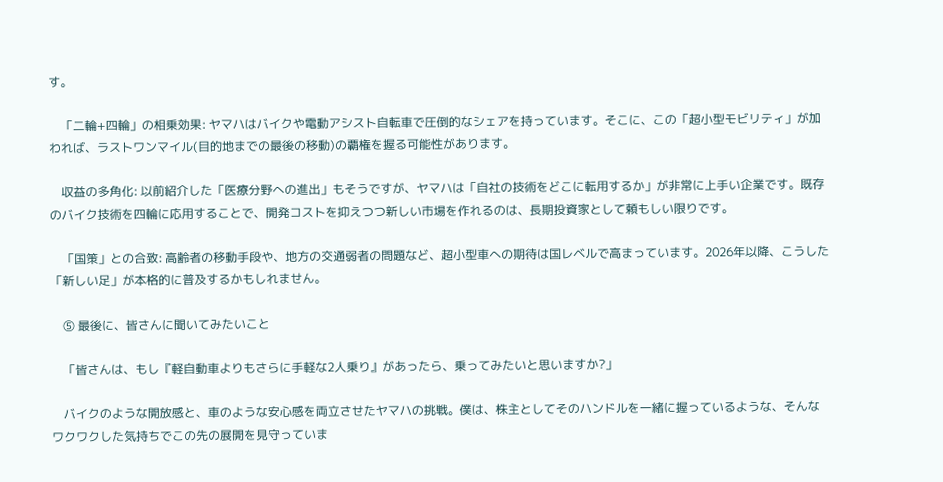す。

    「二輪+四輪」の相乗効果: ヤマハはバイクや電動アシスト自転車で圧倒的なシェアを持っています。そこに、この「超小型モビリティ」が加われば、ラストワンマイル(目的地までの最後の移動)の覇権を握る可能性があります。

    収益の多角化: 以前紹介した「医療分野への進出」もそうですが、ヤマハは「自社の技術をどこに転用するか」が非常に上手い企業です。既存のバイク技術を四輪に応用することで、開発コストを抑えつつ新しい市場を作れるのは、長期投資家として頼もしい限りです。

    「国策」との合致: 高齢者の移動手段や、地方の交通弱者の問題など、超小型車への期待は国レベルで高まっています。2026年以降、こうした「新しい足」が本格的に普及するかもしれません。

    ⑤ 最後に、皆さんに聞いてみたいこと

    「皆さんは、もし『軽自動車よりもさらに手軽な2人乗り』があったら、乗ってみたいと思いますか?」

    バイクのような開放感と、車のような安心感を両立させたヤマハの挑戦。僕は、株主としてそのハンドルを一緒に握っているような、そんなワクワクした気持ちでこの先の展開を見守っていま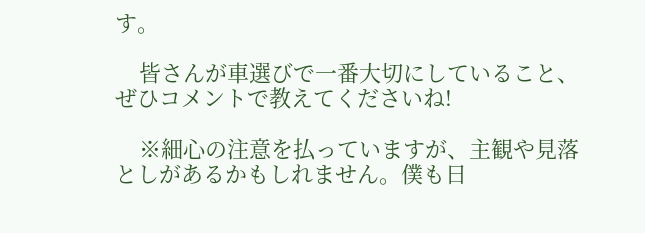す。

    皆さんが車選びで一番大切にしていること、ぜひコメントで教えてくださいね!

    ※細心の注意を払っていますが、主観や見落としがあるかもしれません。僕も日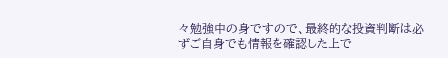々勉強中の身ですので、最終的な投資判断は必ずご自身でも情報を確認した上で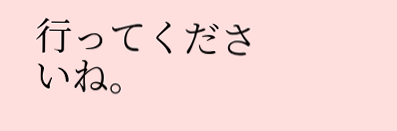行ってくださいね。